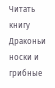Читать книгу Драконьи носки и грибные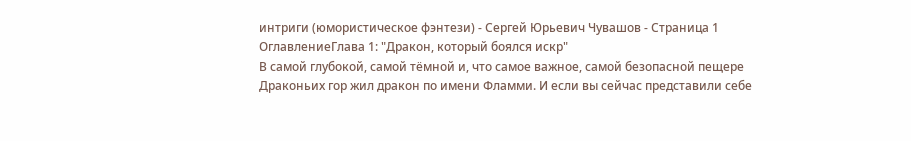интриги (юмористическое фэнтези) - Сергей Юрьевич Чувашов - Страница 1
ОглавлениеГлава 1: "Дракон, который боялся искр"
В самой глубокой, самой тёмной и, что самое важное, самой безопасной пещере Драконьих гор жил дракон по имени Фламми. И если вы сейчас представили себе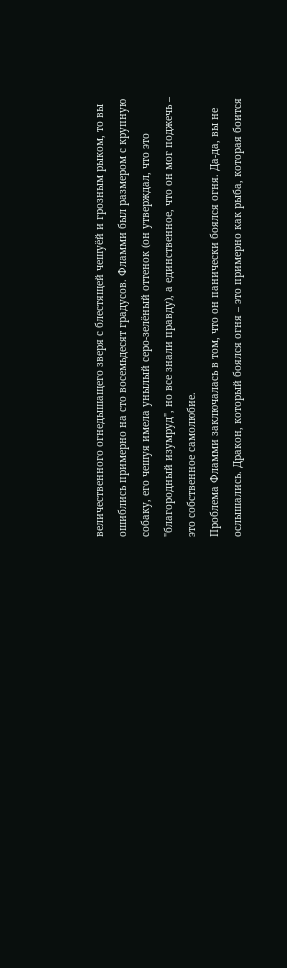величественного огнедышащего зверя с блестящей чешуёй и грозным рыком, то вы ошиблись примерно на сто восемьдесят градусов. Фламми был размером с крупную собаку, его чешуя имела унылый серо-зелёный оттенок (он утверждал, что это "благородный изумруд", но все знали правду), а единственное, что он мог поджечь – это собственное самолюбие.
Проблема Фламми заключалась в том, что он панически боялся огня. Да-да, вы не ослышались. Дракон, который боялся огня – это примерно как рыба, которая боится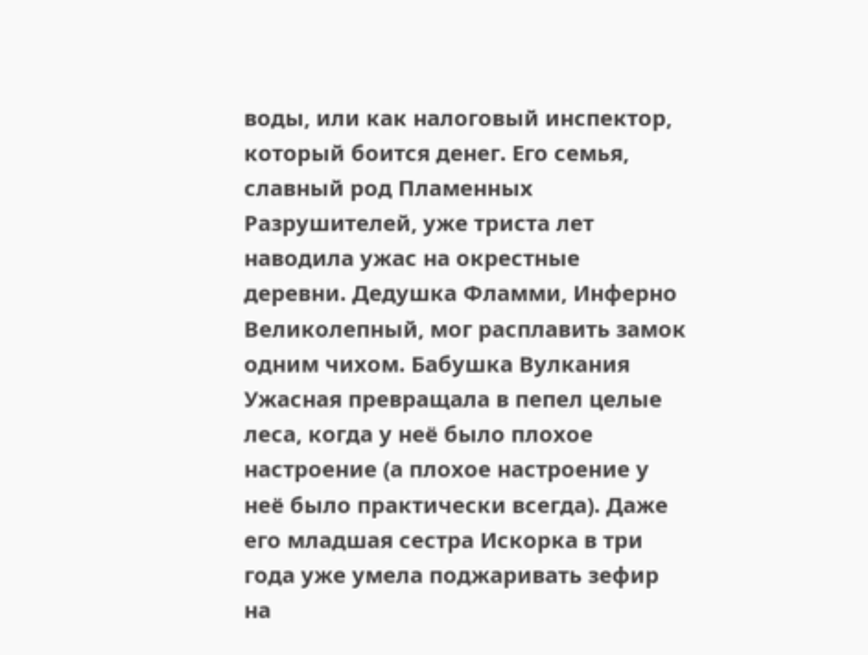воды, или как налоговый инспектор, который боится денег. Его семья, славный род Пламенных Разрушителей, уже триста лет наводила ужас на окрестные деревни. Дедушка Фламми, Инферно Великолепный, мог расплавить замок одним чихом. Бабушка Вулкания Ужасная превращала в пепел целые леса, когда у неё было плохое настроение (а плохое настроение у неё было практически всегда). Даже его младшая сестра Искорка в три года уже умела поджаривать зефир на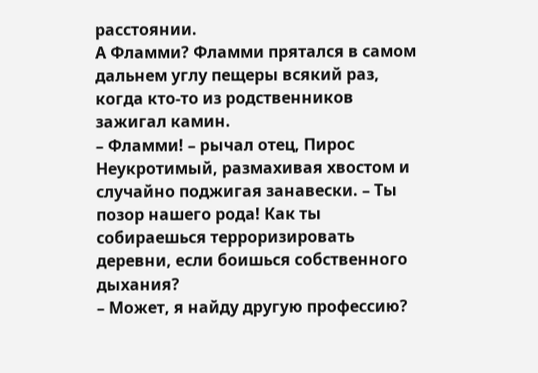расстоянии.
А Фламми? Фламми прятался в самом дальнем углу пещеры всякий раз, когда кто-то из родственников зажигал камин.
– Фламми! – рычал отец, Пирос Неукротимый, размахивая хвостом и случайно поджигая занавески. – Ты позор нашего рода! Как ты собираешься терроризировать деревни, если боишься собственного дыхания?
– Может, я найду другую профессию?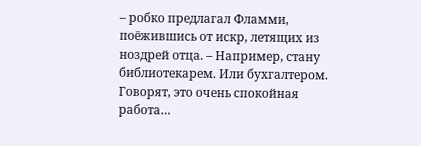– робко предлагал Фламми, поёжившись от искр, летящих из ноздрей отца. – Например, стану библиотекарем. Или бухгалтером. Говорят, это очень спокойная работа…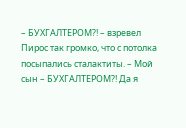– БУХГАЛТЕРОМ?! – взревел Пирос так громко, что с потолка посыпались сталактиты. – Мой сын – БУХГАЛТЕРОМ?! Да я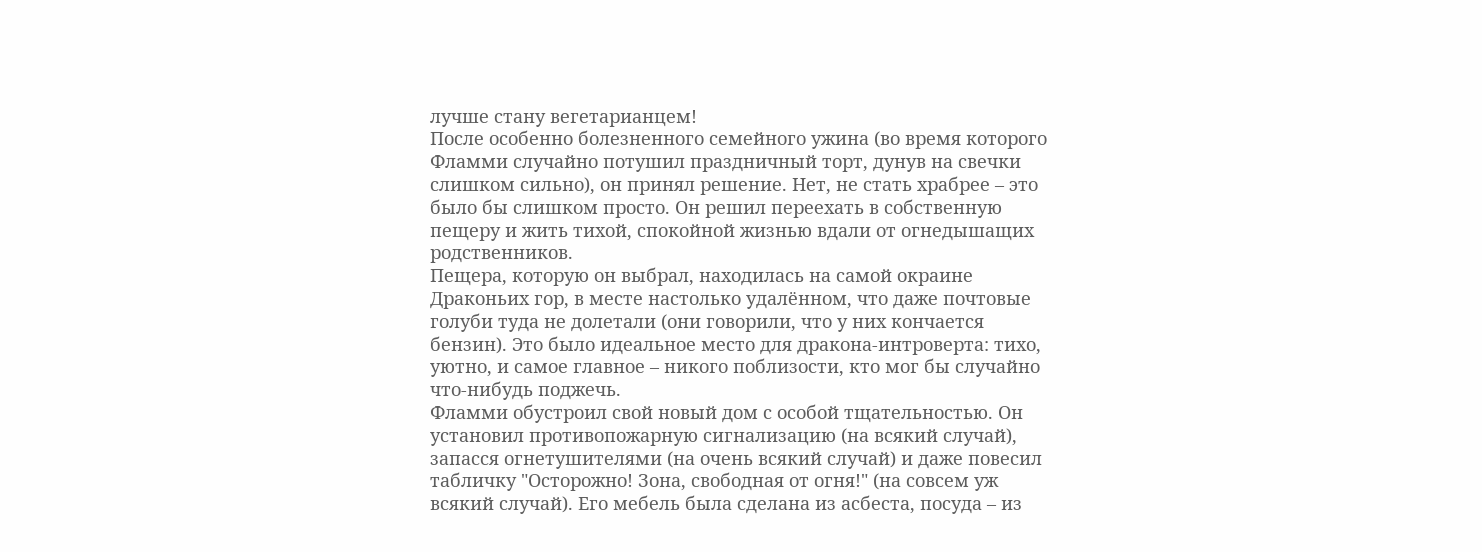лучше стану вегетарианцем!
После особенно болезненного семейного ужина (во время которого Фламми случайно потушил праздничный торт, дунув на свечки слишком сильно), он принял решение. Нет, не стать храбрее – это было бы слишком просто. Он решил переехать в собственную пещеру и жить тихой, спокойной жизнью вдали от огнедышащих родственников.
Пещера, которую он выбрал, находилась на самой окраине Драконьих гор, в месте настолько удалённом, что даже почтовые голуби туда не долетали (они говорили, что у них кончается бензин). Это было идеальное место для дракона-интроверта: тихо, уютно, и самое главное – никого поблизости, кто мог бы случайно что-нибудь поджечь.
Фламми обустроил свой новый дом с особой тщательностью. Он установил противопожарную сигнализацию (на всякий случай), запасся огнетушителями (на очень всякий случай) и даже повесил табличку "Осторожно! Зона, свободная от огня!" (на совсем уж всякий случай). Его мебель была сделана из асбеста, посуда – из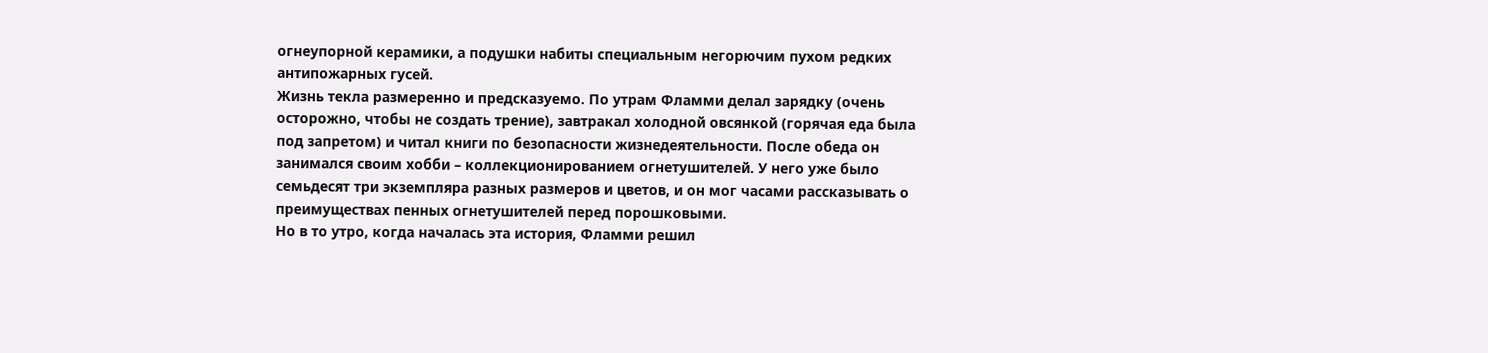огнеупорной керамики, а подушки набиты специальным негорючим пухом редких антипожарных гусей.
Жизнь текла размеренно и предсказуемо. По утрам Фламми делал зарядку (очень осторожно, чтобы не создать трение), завтракал холодной овсянкой (горячая еда была под запретом) и читал книги по безопасности жизнедеятельности. После обеда он занимался своим хобби – коллекционированием огнетушителей. У него уже было семьдесят три экземпляра разных размеров и цветов, и он мог часами рассказывать о преимуществах пенных огнетушителей перед порошковыми.
Но в то утро, когда началась эта история, Фламми решил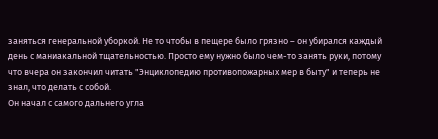заняться генеральной уборкой. Не то чтобы в пещере было грязно – он убирался каждый день с маниакальной тщательностью. Просто ему нужно было чем-то занять руки, потому что вчера он закончил читать "Энциклопедию противопожарных мер в быту" и теперь не знал, что делать с собой.
Он начал с самого дальнего угла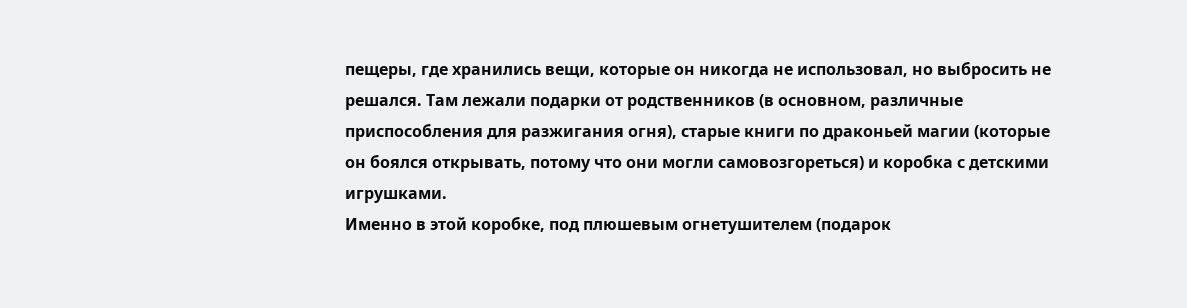пещеры, где хранились вещи, которые он никогда не использовал, но выбросить не решался. Там лежали подарки от родственников (в основном, различные приспособления для разжигания огня), старые книги по драконьей магии (которые он боялся открывать, потому что они могли самовозгореться) и коробка с детскими игрушками.
Именно в этой коробке, под плюшевым огнетушителем (подарок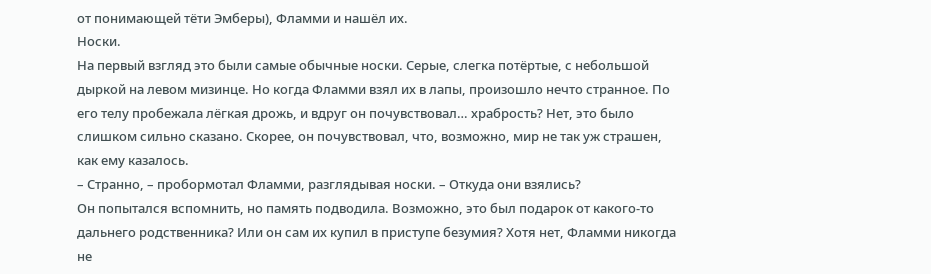от понимающей тёти Эмберы), Фламми и нашёл их.
Носки.
На первый взгляд это были самые обычные носки. Серые, слегка потёртые, с небольшой дыркой на левом мизинце. Но когда Фламми взял их в лапы, произошло нечто странное. По его телу пробежала лёгкая дрожь, и вдруг он почувствовал… храбрость? Нет, это было слишком сильно сказано. Скорее, он почувствовал, что, возможно, мир не так уж страшен, как ему казалось.
– Странно, – пробормотал Фламми, разглядывая носки. – Откуда они взялись?
Он попытался вспомнить, но память подводила. Возможно, это был подарок от какого-то дальнего родственника? Или он сам их купил в приступе безумия? Хотя нет, Фламми никогда не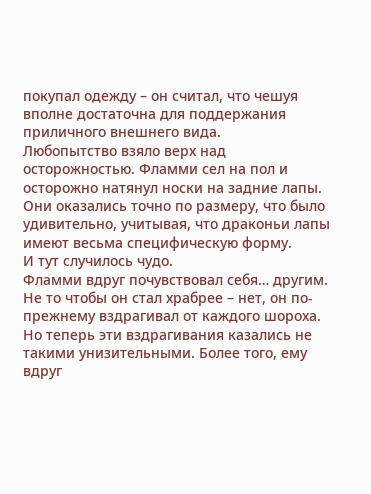покупал одежду – он считал, что чешуя вполне достаточна для поддержания приличного внешнего вида.
Любопытство взяло верх над осторожностью. Фламми сел на пол и осторожно натянул носки на задние лапы. Они оказались точно по размеру, что было удивительно, учитывая, что драконьи лапы имеют весьма специфическую форму.
И тут случилось чудо.
Фламми вдруг почувствовал себя… другим. Не то чтобы он стал храбрее – нет, он по-прежнему вздрагивал от каждого шороха. Но теперь эти вздрагивания казались не такими унизительными. Более того, ему вдруг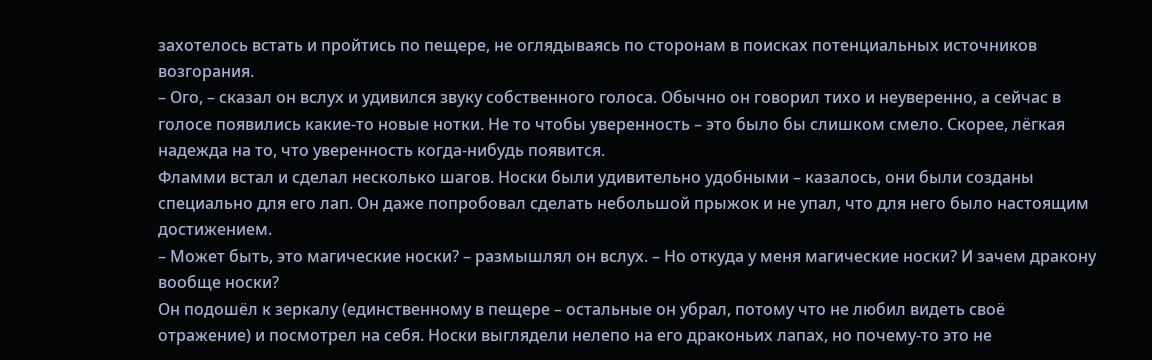захотелось встать и пройтись по пещере, не оглядываясь по сторонам в поисках потенциальных источников возгорания.
– Ого, – сказал он вслух и удивился звуку собственного голоса. Обычно он говорил тихо и неуверенно, а сейчас в голосе появились какие-то новые нотки. Не то чтобы уверенность – это было бы слишком смело. Скорее, лёгкая надежда на то, что уверенность когда-нибудь появится.
Фламми встал и сделал несколько шагов. Носки были удивительно удобными – казалось, они были созданы специально для его лап. Он даже попробовал сделать небольшой прыжок и не упал, что для него было настоящим достижением.
– Может быть, это магические носки? – размышлял он вслух. – Но откуда у меня магические носки? И зачем дракону вообще носки?
Он подошёл к зеркалу (единственному в пещере – остальные он убрал, потому что не любил видеть своё отражение) и посмотрел на себя. Носки выглядели нелепо на его драконьих лапах, но почему-то это не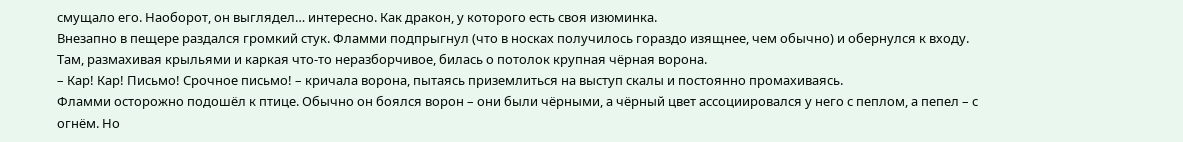смущало его. Наоборот, он выглядел… интересно. Как дракон, у которого есть своя изюминка.
Внезапно в пещере раздался громкий стук. Фламми подпрыгнул (что в носках получилось гораздо изящнее, чем обычно) и обернулся к входу. Там, размахивая крыльями и каркая что-то неразборчивое, билась о потолок крупная чёрная ворона.
– Кар! Кар! Письмо! Срочное письмо! – кричала ворона, пытаясь приземлиться на выступ скалы и постоянно промахиваясь.
Фламми осторожно подошёл к птице. Обычно он боялся ворон – они были чёрными, а чёрный цвет ассоциировался у него с пеплом, а пепел – с огнём. Но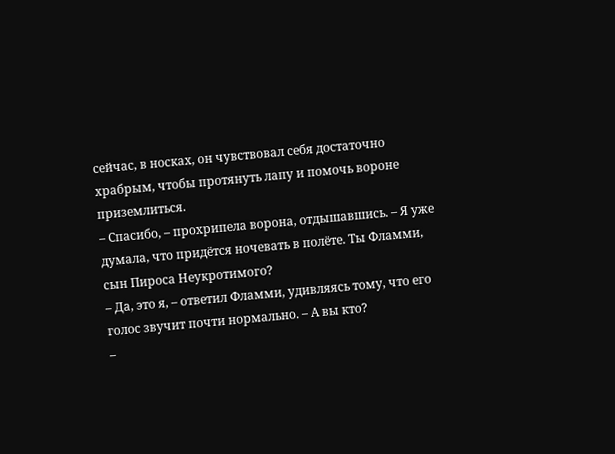сейчас, в носках, он чувствовал себя достаточно храбрым, чтобы протянуть лапу и помочь вороне приземлиться.
– Спасибо, – прохрипела ворона, отдышавшись. – Я уже думала, что придётся ночевать в полёте. Ты Фламми, сын Пироса Неукротимого?
– Да, это я, – ответил Фламми, удивляясь тому, что его голос звучит почти нормально. – А вы кто?
–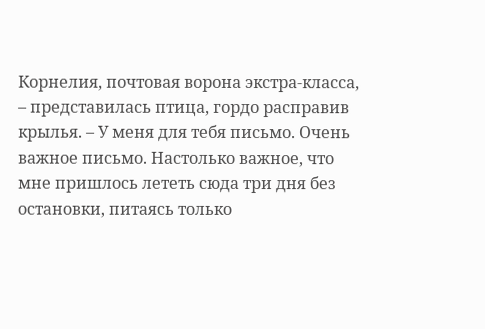Корнелия, почтовая ворона экстра-класса, – представилась птица, гордо расправив крылья. – У меня для тебя письмо. Очень важное письмо. Настолько важное, что мне пришлось лететь сюда три дня без остановки, питаясь только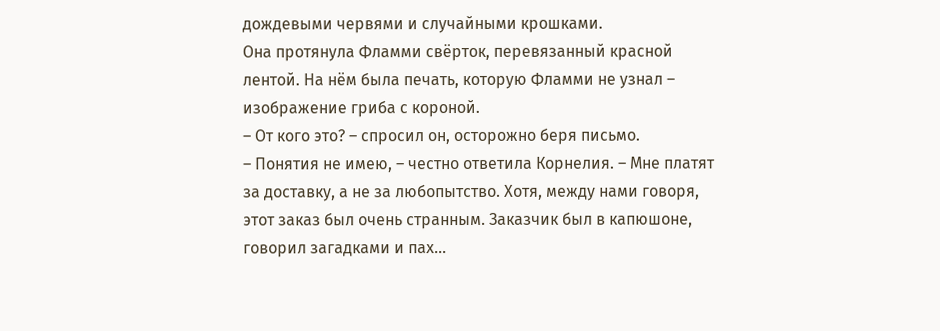дождевыми червями и случайными крошками.
Она протянула Фламми свёрток, перевязанный красной лентой. На нём была печать, которую Фламми не узнал – изображение гриба с короной.
– От кого это? – спросил он, осторожно беря письмо.
– Понятия не имею, – честно ответила Корнелия. – Мне платят за доставку, а не за любопытство. Хотя, между нами говоря, этот заказ был очень странным. Заказчик был в капюшоне, говорил загадками и пах…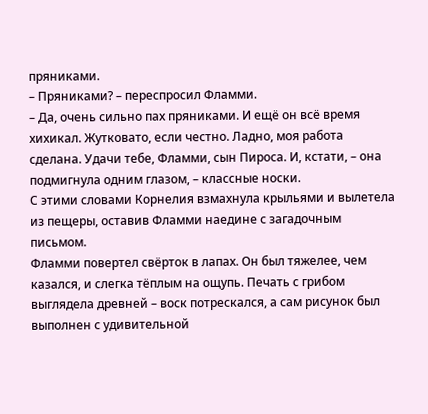пряниками.
– Пряниками? – переспросил Фламми.
– Да, очень сильно пах пряниками. И ещё он всё время хихикал. Жутковато, если честно. Ладно, моя работа сделана. Удачи тебе, Фламми, сын Пироса. И, кстати, – она подмигнула одним глазом, – классные носки.
С этими словами Корнелия взмахнула крыльями и вылетела из пещеры, оставив Фламми наедине с загадочным письмом.
Фламми повертел свёрток в лапах. Он был тяжелее, чем казался, и слегка тёплым на ощупь. Печать с грибом выглядела древней – воск потрескался, а сам рисунок был выполнен с удивительной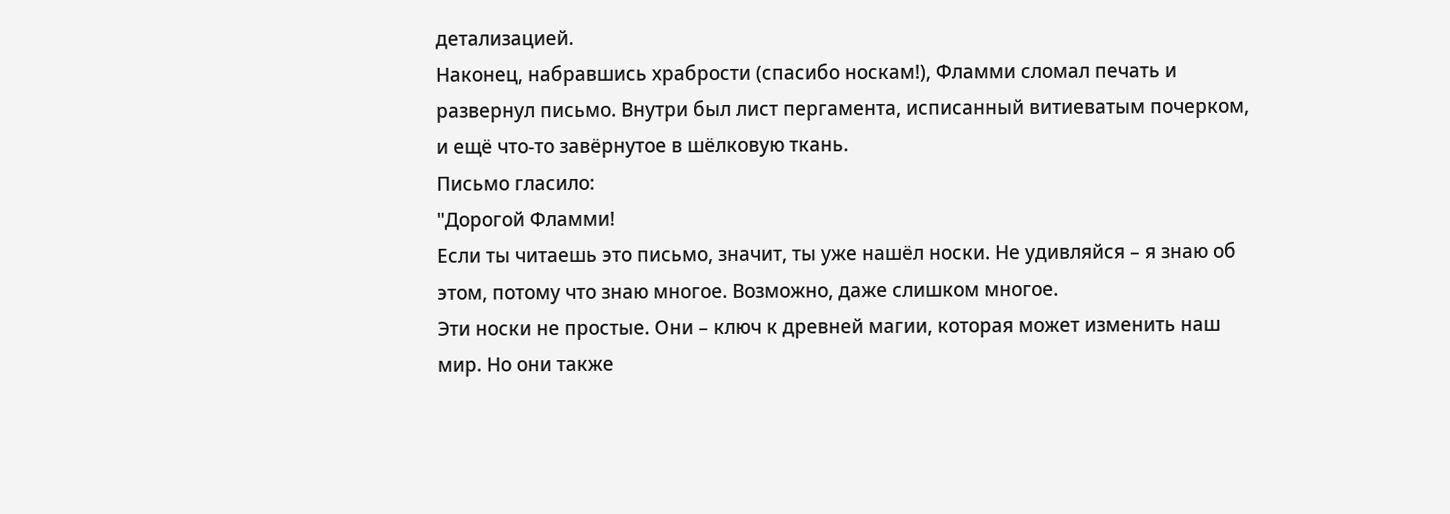детализацией.
Наконец, набравшись храбрости (спасибо носкам!), Фламми сломал печать и развернул письмо. Внутри был лист пергамента, исписанный витиеватым почерком, и ещё что-то завёрнутое в шёлковую ткань.
Письмо гласило:
"Дорогой Фламми!
Если ты читаешь это письмо, значит, ты уже нашёл носки. Не удивляйся – я знаю об этом, потому что знаю многое. Возможно, даже слишком многое.
Эти носки не простые. Они – ключ к древней магии, которая может изменить наш мир. Но они также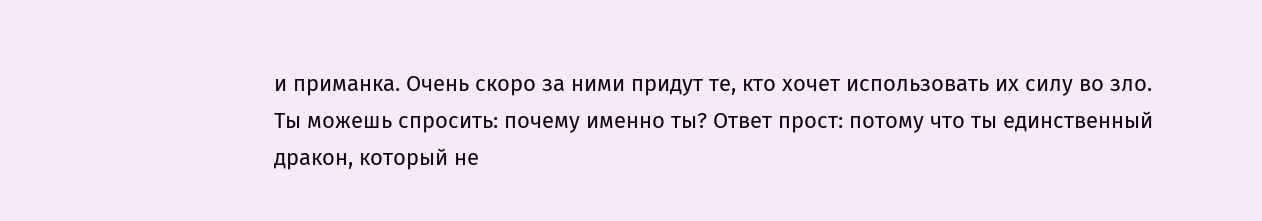и приманка. Очень скоро за ними придут те, кто хочет использовать их силу во зло.
Ты можешь спросить: почему именно ты? Ответ прост: потому что ты единственный дракон, который не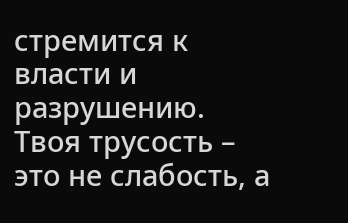стремится к власти и разрушению. Твоя трусость – это не слабость, а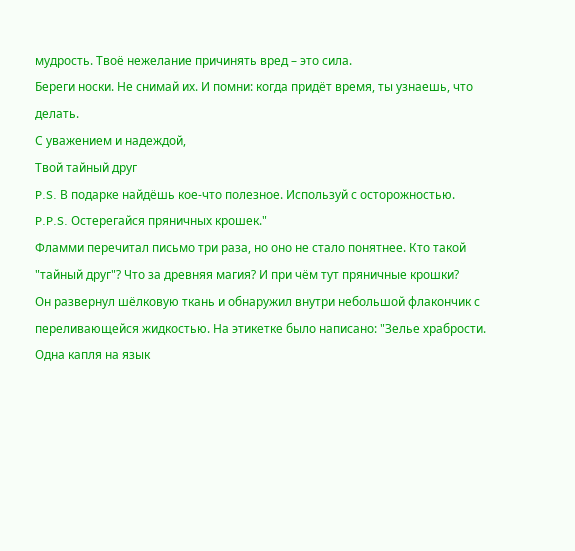мудрость. Твоё нежелание причинять вред – это сила.
Береги носки. Не снимай их. И помни: когда придёт время, ты узнаешь, что делать.
С уважением и надеждой,
Твой тайный друг
P.S. В подарке найдёшь кое-что полезное. Используй с осторожностью.
P.P.S. Остерегайся пряничных крошек."
Фламми перечитал письмо три раза, но оно не стало понятнее. Кто такой "тайный друг"? Что за древняя магия? И при чём тут пряничные крошки?
Он развернул шёлковую ткань и обнаружил внутри небольшой флакончик с переливающейся жидкостью. На этикетке было написано: "Зелье храбрости. Одна капля на язык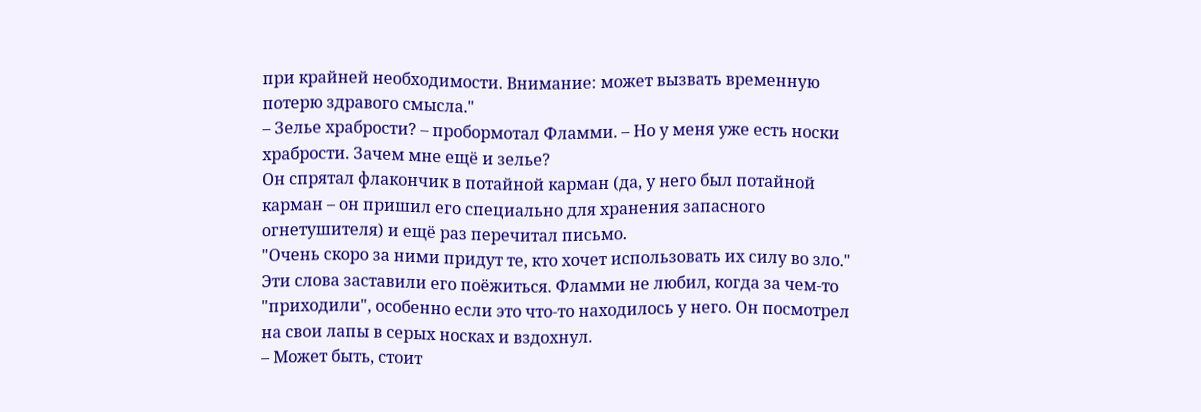при крайней необходимости. Внимание: может вызвать временную потерю здравого смысла."
– Зелье храбрости? – пробормотал Фламми. – Но у меня уже есть носки храбрости. Зачем мне ещё и зелье?
Он спрятал флакончик в потайной карман (да, у него был потайной карман – он пришил его специально для хранения запасного огнетушителя) и ещё раз перечитал письмо.
"Очень скоро за ними придут те, кто хочет использовать их силу во зло."
Эти слова заставили его поёжиться. Фламми не любил, когда за чем-то "приходили", особенно если это что-то находилось у него. Он посмотрел на свои лапы в серых носках и вздохнул.
– Может быть, стоит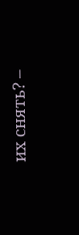их снять? –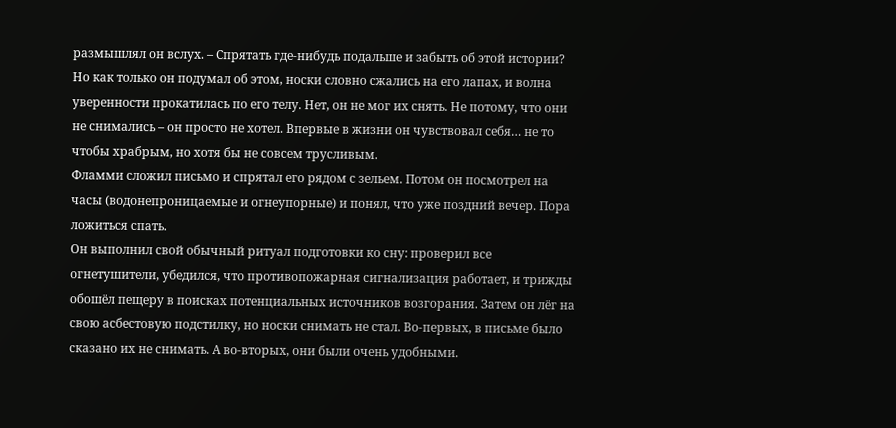размышлял он вслух. – Спрятать где-нибудь подальше и забыть об этой истории?
Но как только он подумал об этом, носки словно сжались на его лапах, и волна уверенности прокатилась по его телу. Нет, он не мог их снять. Не потому, что они не снимались – он просто не хотел. Впервые в жизни он чувствовал себя… не то чтобы храбрым, но хотя бы не совсем трусливым.
Фламми сложил письмо и спрятал его рядом с зельем. Потом он посмотрел на часы (водонепроницаемые и огнеупорные) и понял, что уже поздний вечер. Пора ложиться спать.
Он выполнил свой обычный ритуал подготовки ко сну: проверил все огнетушители, убедился, что противопожарная сигнализация работает, и трижды обошёл пещеру в поисках потенциальных источников возгорания. Затем он лёг на свою асбестовую подстилку, но носки снимать не стал. Во-первых, в письме было сказано их не снимать. А во-вторых, они были очень удобными.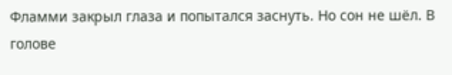Фламми закрыл глаза и попытался заснуть. Но сон не шёл. В голове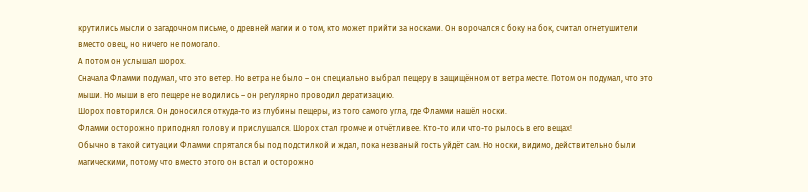крутились мысли о загадочном письме, о древней магии и о том, кто может прийти за носками. Он ворочался с боку на бок, считал огнетушители вместо овец, но ничего не помогало.
А потом он услышал шорох.
Сначала Фламми подумал, что это ветер. Но ветра не было – он специально выбрал пещеру в защищённом от ветра месте. Потом он подумал, что это мыши. Но мыши в его пещере не водились – он регулярно проводил дератизацию.
Шорох повторился. Он доносился откуда-то из глубины пещеры, из того самого угла, где Фламми нашёл носки.
Фламми осторожно приподнял голову и прислушался. Шорох стал громче и отчётливее. Кто-то или что-то рылось в его вещах!
Обычно в такой ситуации Фламми спрятался бы под подстилкой и ждал, пока незваный гость уйдёт сам. Но носки, видимо, действительно были магическими, потому что вместо этого он встал и осторожно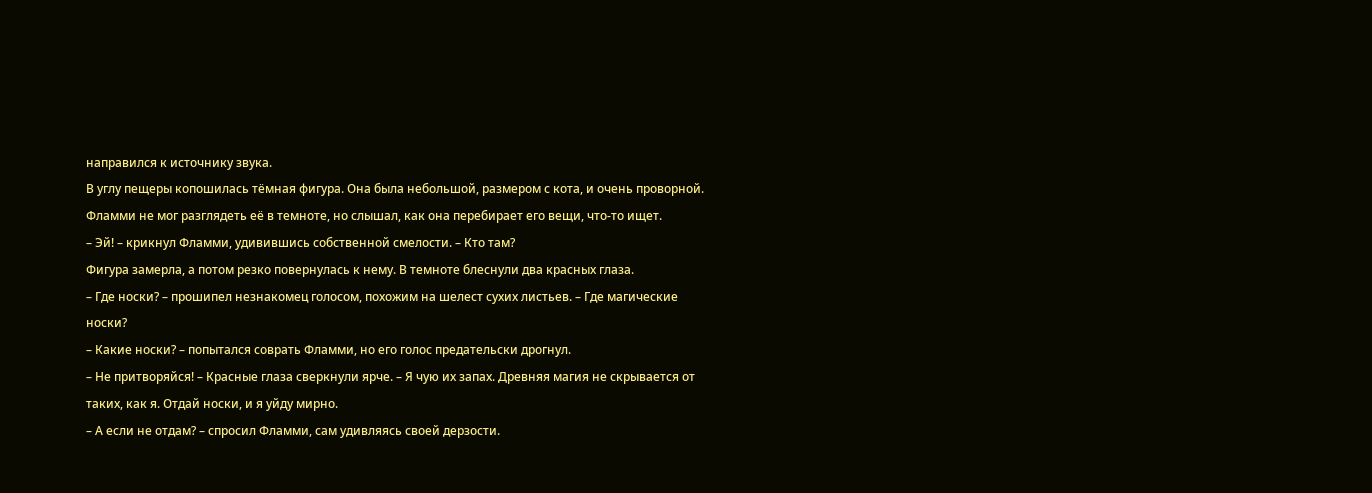направился к источнику звука.
В углу пещеры копошилась тёмная фигура. Она была небольшой, размером с кота, и очень проворной. Фламми не мог разглядеть её в темноте, но слышал, как она перебирает его вещи, что-то ищет.
– Эй! – крикнул Фламми, удивившись собственной смелости. – Кто там?
Фигура замерла, а потом резко повернулась к нему. В темноте блеснули два красных глаза.
– Где носки? – прошипел незнакомец голосом, похожим на шелест сухих листьев. – Где магические носки?
– Какие носки? – попытался соврать Фламми, но его голос предательски дрогнул.
– Не притворяйся! – Красные глаза сверкнули ярче. – Я чую их запах. Древняя магия не скрывается от таких, как я. Отдай носки, и я уйду мирно.
– А если не отдам? – спросил Фламми, сам удивляясь своей дерзости.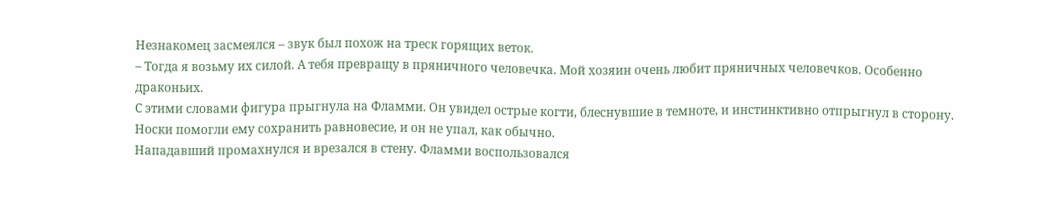Незнакомец засмеялся – звук был похож на треск горящих веток.
– Тогда я возьму их силой. А тебя превращу в пряничного человечка. Мой хозяин очень любит пряничных человечков. Особенно драконьих.
С этими словами фигура прыгнула на Фламми. Он увидел острые когти, блеснувшие в темноте, и инстинктивно отпрыгнул в сторону. Носки помогли ему сохранить равновесие, и он не упал, как обычно.
Нападавший промахнулся и врезался в стену. Фламми воспользовался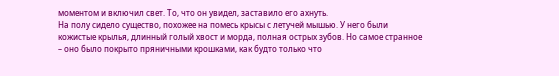моментом и включил свет. То, что он увидел, заставило его ахнуть.
На полу сидело существо, похожее на помесь крысы с летучей мышью. У него были кожистые крылья, длинный голый хвост и морда, полная острых зубов. Но самое странное – оно было покрыто пряничными крошками, как будто только что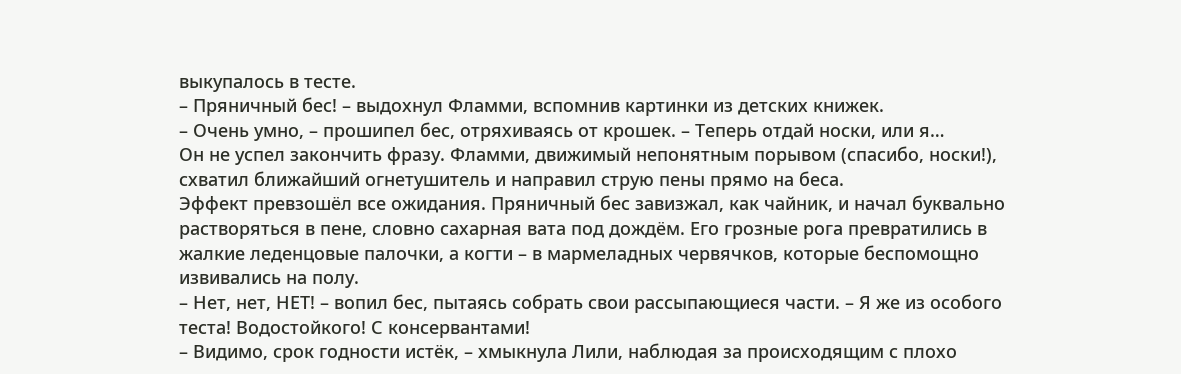выкупалось в тесте.
– Пряничный бес! – выдохнул Фламми, вспомнив картинки из детских книжек.
– Очень умно, – прошипел бес, отряхиваясь от крошек. – Теперь отдай носки, или я…
Он не успел закончить фразу. Фламми, движимый непонятным порывом (спасибо, носки!), схватил ближайший огнетушитель и направил струю пены прямо на беса.
Эффект превзошёл все ожидания. Пряничный бес завизжал, как чайник, и начал буквально растворяться в пене, словно сахарная вата под дождём. Его грозные рога превратились в жалкие леденцовые палочки, а когти – в мармеладных червячков, которые беспомощно извивались на полу.
– Нет, нет, НЕТ! – вопил бес, пытаясь собрать свои рассыпающиеся части. – Я же из особого теста! Водостойкого! С консервантами!
– Видимо, срок годности истёк, – хмыкнула Лили, наблюдая за происходящим с плохо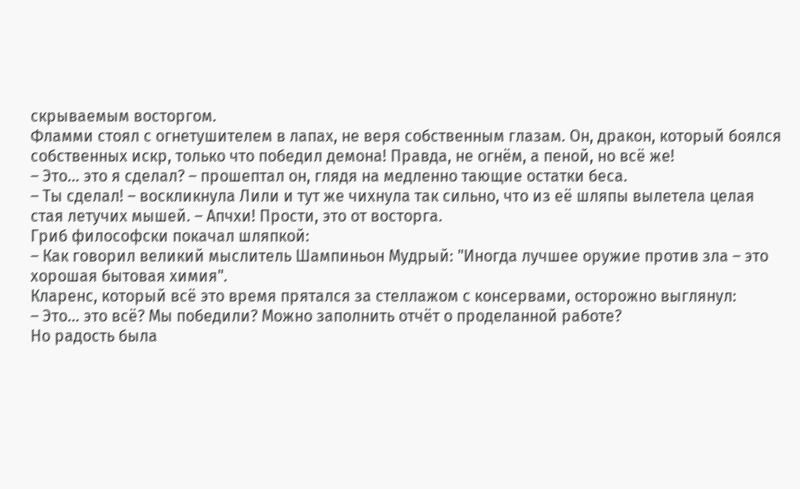скрываемым восторгом.
Фламми стоял с огнетушителем в лапах, не веря собственным глазам. Он, дракон, который боялся собственных искр, только что победил демона! Правда, не огнём, а пеной, но всё же!
– Это… это я сделал? – прошептал он, глядя на медленно тающие остатки беса.
– Ты сделал! – воскликнула Лили и тут же чихнула так сильно, что из её шляпы вылетела целая стая летучих мышей. – Апчхи! Прости, это от восторга.
Гриб философски покачал шляпкой:
– Как говорил великий мыслитель Шампиньон Мудрый: "Иногда лучшее оружие против зла – это хорошая бытовая химия".
Кларенс, который всё это время прятался за стеллажом с консервами, осторожно выглянул:
– Это… это всё? Мы победили? Можно заполнить отчёт о проделанной работе?
Но радость была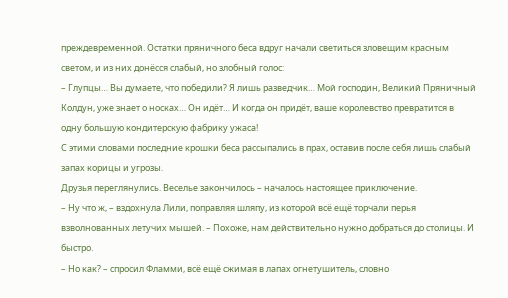преждевременной. Остатки пряничного беса вдруг начали светиться зловещим красным светом, и из них донёсся слабый, но злобный голос:
– Глупцы… Вы думаете, что победили? Я лишь разведчик… Мой господин, Великий Пряничный Колдун, уже знает о носках… Он идёт… И когда он придёт, ваше королевство превратится в одну большую кондитерскую фабрику ужаса!
С этими словами последние крошки беса рассыпались в прах, оставив после себя лишь слабый запах корицы и угрозы.
Друзья переглянулись. Веселье закончилось – началось настоящее приключение.
– Ну что ж, – вздохнула Лили, поправляя шляпу, из которой всё ещё торчали перья взволнованных летучих мышей. – Похоже, нам действительно нужно добраться до столицы. И быстро.
– Но как? – спросил Фламми, всё ещё сжимая в лапах огнетушитель, словно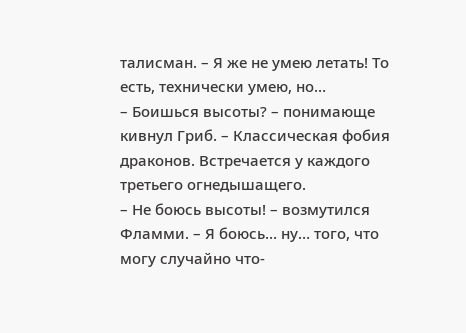талисман. – Я же не умею летать! То есть, технически умею, но…
– Боишься высоты? – понимающе кивнул Гриб. – Классическая фобия драконов. Встречается у каждого третьего огнедышащего.
– Не боюсь высоты! – возмутился Фламми. – Я боюсь… ну… того, что могу случайно что-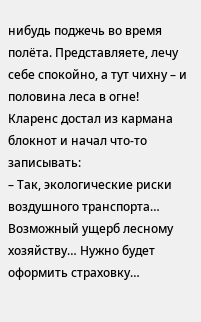нибудь поджечь во время полёта. Представляете, лечу себе спокойно, а тут чихну – и половина леса в огне!
Кларенс достал из кармана блокнот и начал что-то записывать:
– Так, экологические риски воздушного транспорта… Возможный ущерб лесному хозяйству… Нужно будет оформить страховку…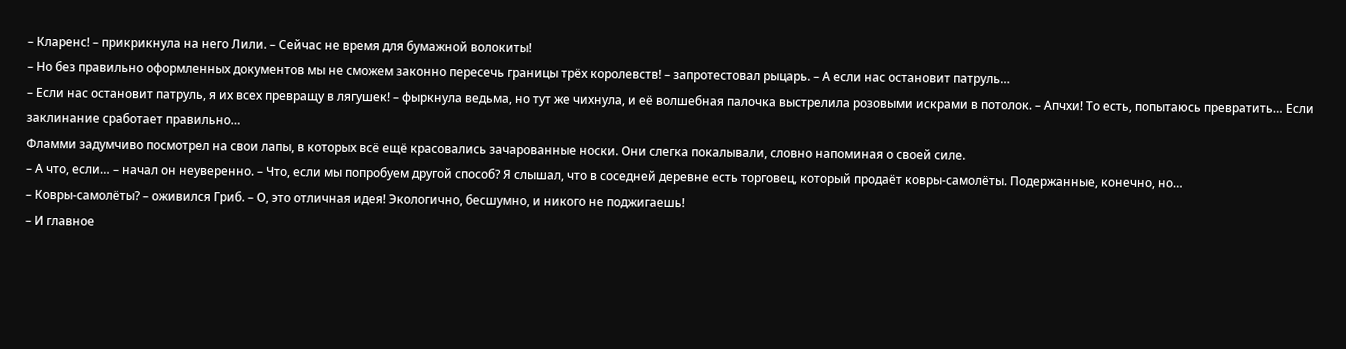– Кларенс! – прикрикнула на него Лили. – Сейчас не время для бумажной волокиты!
– Но без правильно оформленных документов мы не сможем законно пересечь границы трёх королевств! – запротестовал рыцарь. – А если нас остановит патруль…
– Если нас остановит патруль, я их всех превращу в лягушек! – фыркнула ведьма, но тут же чихнула, и её волшебная палочка выстрелила розовыми искрами в потолок. – Апчхи! То есть, попытаюсь превратить… Если заклинание сработает правильно…
Фламми задумчиво посмотрел на свои лапы, в которых всё ещё красовались зачарованные носки. Они слегка покалывали, словно напоминая о своей силе.
– А что, если… – начал он неуверенно. – Что, если мы попробуем другой способ? Я слышал, что в соседней деревне есть торговец, который продаёт ковры-самолёты. Подержанные, конечно, но…
– Ковры-самолёты? – оживился Гриб. – О, это отличная идея! Экологично, бесшумно, и никого не поджигаешь!
– И главное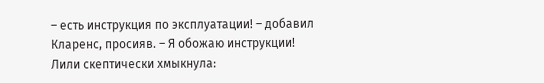– есть инструкция по эксплуатации! – добавил Кларенс, просияв. – Я обожаю инструкции!
Лили скептически хмыкнула: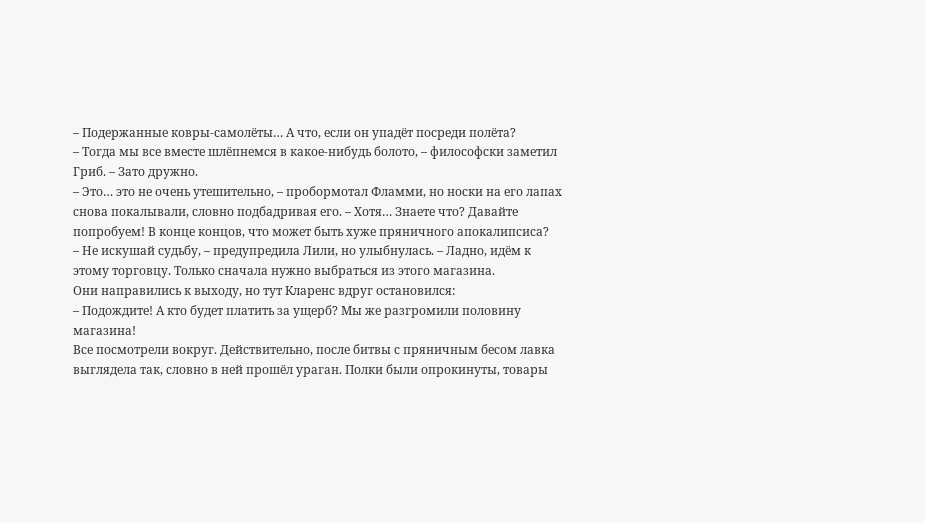– Подержанные ковры-самолёты… А что, если он упадёт посреди полёта?
– Тогда мы все вместе шлёпнемся в какое-нибудь болото, – философски заметил Гриб. – Зато дружно.
– Это… это не очень утешительно, – пробормотал Фламми, но носки на его лапах снова покалывали, словно подбадривая его. – Хотя… Знаете что? Давайте попробуем! В конце концов, что может быть хуже пряничного апокалипсиса?
– Не искушай судьбу, – предупредила Лили, но улыбнулась. – Ладно, идём к этому торговцу. Только сначала нужно выбраться из этого магазина.
Они направились к выходу, но тут Кларенс вдруг остановился:
– Подождите! А кто будет платить за ущерб? Мы же разгромили половину магазина!
Все посмотрели вокруг. Действительно, после битвы с пряничным бесом лавка выглядела так, словно в ней прошёл ураган. Полки были опрокинуты, товары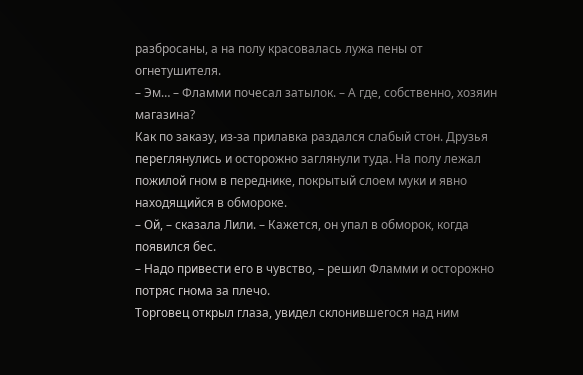разбросаны, а на полу красовалась лужа пены от огнетушителя.
– Эм… – Фламми почесал затылок. – А где, собственно, хозяин магазина?
Как по заказу, из-за прилавка раздался слабый стон. Друзья переглянулись и осторожно заглянули туда. На полу лежал пожилой гном в переднике, покрытый слоем муки и явно находящийся в обмороке.
– Ой, – сказала Лили. – Кажется, он упал в обморок, когда появился бес.
– Надо привести его в чувство, – решил Фламми и осторожно потряс гнома за плечо.
Торговец открыл глаза, увидел склонившегося над ним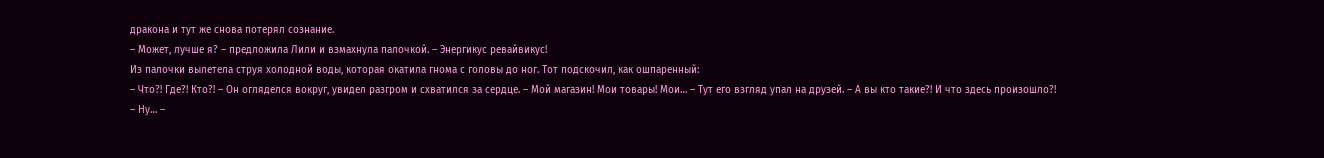дракона и тут же снова потерял сознание.
– Может, лучше я? – предложила Лили и взмахнула палочкой. – Энергикус ревайвикус!
Из палочки вылетела струя холодной воды, которая окатила гнома с головы до ног. Тот подскочил, как ошпаренный:
– Что?! Где?! Кто?! – Он огляделся вокруг, увидел разгром и схватился за сердце. – Мой магазин! Мои товары! Мои… – Тут его взгляд упал на друзей. – А вы кто такие?! И что здесь произошло?!
– Ну… –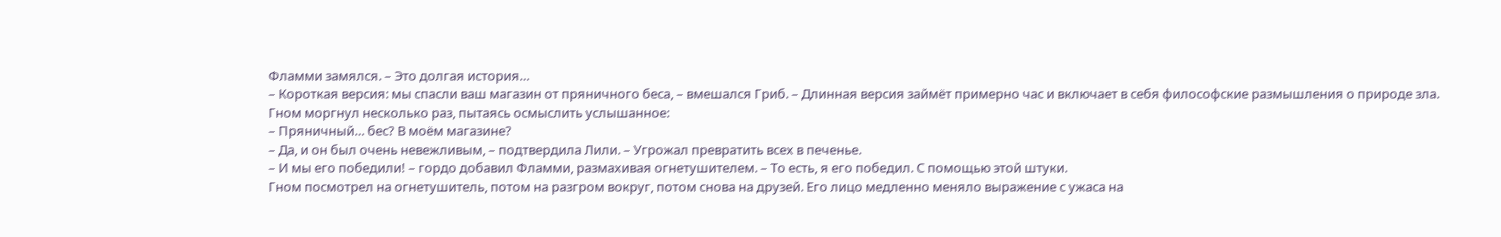Фламми замялся. – Это долгая история…
– Короткая версия: мы спасли ваш магазин от пряничного беса, – вмешался Гриб. – Длинная версия займёт примерно час и включает в себя философские размышления о природе зла.
Гном моргнул несколько раз, пытаясь осмыслить услышанное:
– Пряничный… бес? В моём магазине?
– Да, и он был очень невежливым, – подтвердила Лили. – Угрожал превратить всех в печенье.
– И мы его победили! – гордо добавил Фламми, размахивая огнетушителем. – То есть, я его победил. С помощью этой штуки.
Гном посмотрел на огнетушитель, потом на разгром вокруг, потом снова на друзей. Его лицо медленно меняло выражение с ужаса на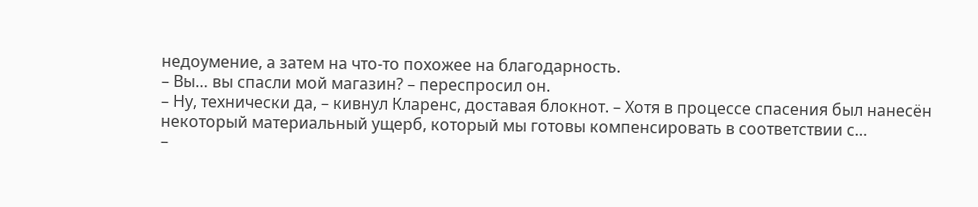недоумение, а затем на что-то похожее на благодарность.
– Вы… вы спасли мой магазин? – переспросил он.
– Ну, технически да, – кивнул Кларенс, доставая блокнот. – Хотя в процессе спасения был нанесён некоторый материальный ущерб, который мы готовы компенсировать в соответствии с…
–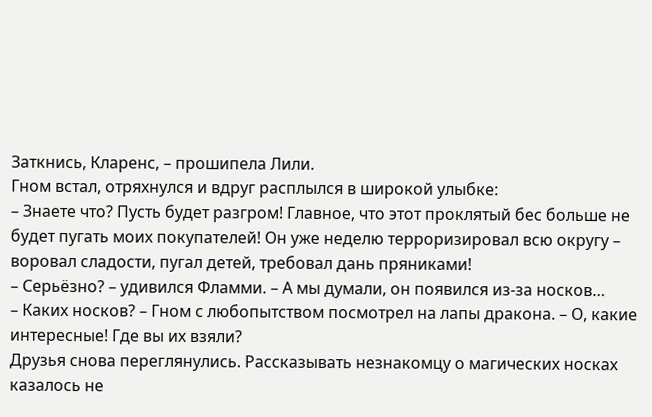Заткнись, Кларенс, – прошипела Лили.
Гном встал, отряхнулся и вдруг расплылся в широкой улыбке:
– Знаете что? Пусть будет разгром! Главное, что этот проклятый бес больше не будет пугать моих покупателей! Он уже неделю терроризировал всю округу – воровал сладости, пугал детей, требовал дань пряниками!
– Серьёзно? – удивился Фламми. – А мы думали, он появился из-за носков…
– Каких носков? – Гном с любопытством посмотрел на лапы дракона. – О, какие интересные! Где вы их взяли?
Друзья снова переглянулись. Рассказывать незнакомцу о магических носках казалось не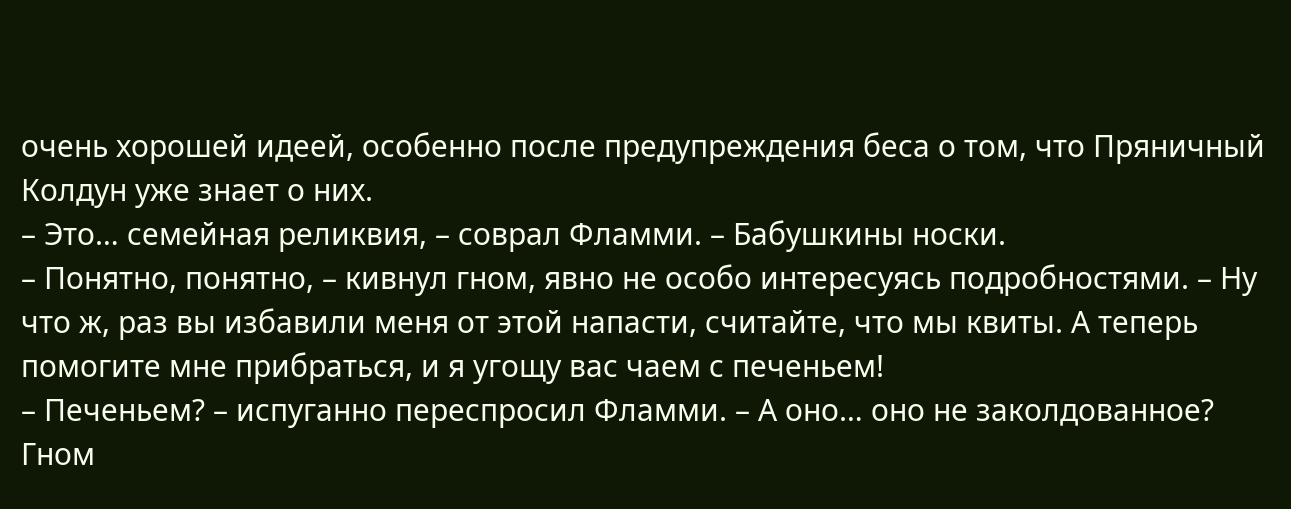очень хорошей идеей, особенно после предупреждения беса о том, что Пряничный Колдун уже знает о них.
– Это… семейная реликвия, – соврал Фламми. – Бабушкины носки.
– Понятно, понятно, – кивнул гном, явно не особо интересуясь подробностями. – Ну что ж, раз вы избавили меня от этой напасти, считайте, что мы квиты. А теперь помогите мне прибраться, и я угощу вас чаем с печеньем!
– Печеньем? – испуганно переспросил Фламми. – А оно… оно не заколдованное?
Гном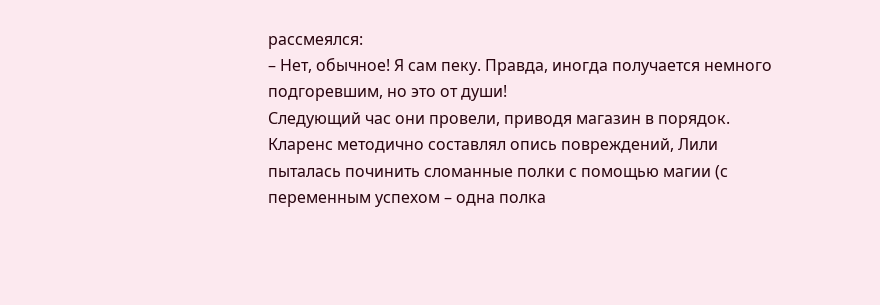рассмеялся:
– Нет, обычное! Я сам пеку. Правда, иногда получается немного подгоревшим, но это от души!
Следующий час они провели, приводя магазин в порядок. Кларенс методично составлял опись повреждений, Лили пыталась починить сломанные полки с помощью магии (с переменным успехом – одна полка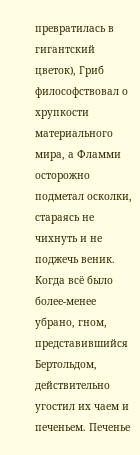превратилась в гигантский цветок), Гриб философствовал о хрупкости материального мира, а Фламми осторожно подметал осколки, стараясь не чихнуть и не поджечь веник.
Когда всё было более-менее убрано, гном, представившийся Бертольдом, действительно угостил их чаем и печеньем. Печенье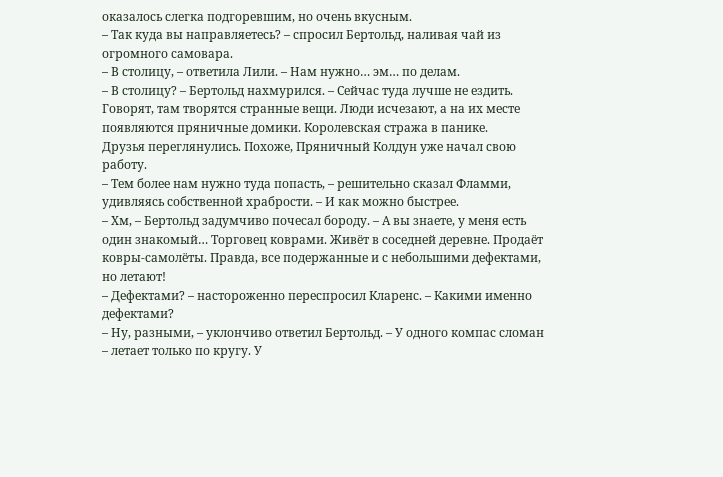оказалось слегка подгоревшим, но очень вкусным.
– Так куда вы направляетесь? – спросил Бертольд, наливая чай из огромного самовара.
– В столицу, – ответила Лили. – Нам нужно… эм… по делам.
– В столицу? – Бертольд нахмурился. – Сейчас туда лучше не ездить. Говорят, там творятся странные вещи. Люди исчезают, а на их месте появляются пряничные домики. Королевская стража в панике.
Друзья переглянулись. Похоже, Пряничный Колдун уже начал свою работу.
– Тем более нам нужно туда попасть, – решительно сказал Фламми, удивляясь собственной храбрости. – И как можно быстрее.
– Хм, – Бертольд задумчиво почесал бороду. – А вы знаете, у меня есть один знакомый… Торговец коврами. Живёт в соседней деревне. Продаёт ковры-самолёты. Правда, все подержанные и с небольшими дефектами, но летают!
– Дефектами? – настороженно переспросил Кларенс. – Какими именно дефектами?
– Ну, разными, – уклончиво ответил Бертольд. – У одного компас сломан – летает только по кругу. У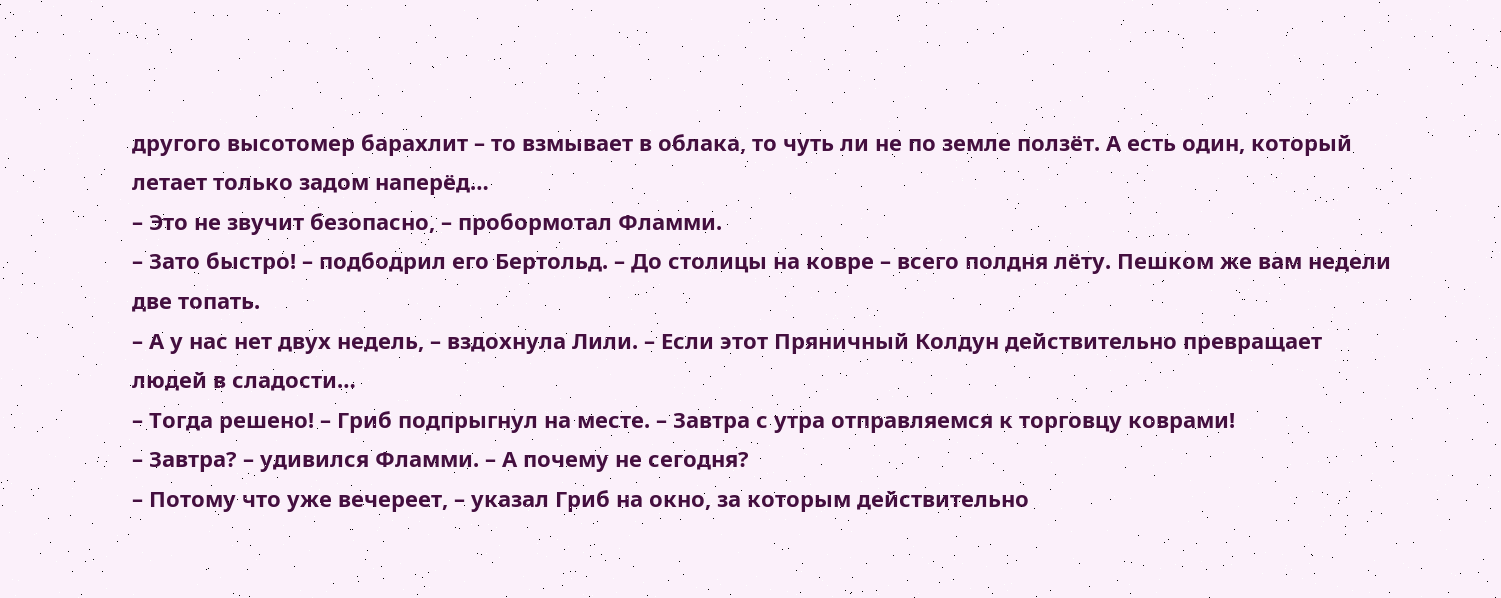другого высотомер барахлит – то взмывает в облака, то чуть ли не по земле ползёт. А есть один, который летает только задом наперёд…
– Это не звучит безопасно, – пробормотал Фламми.
– Зато быстро! – подбодрил его Бертольд. – До столицы на ковре – всего полдня лёту. Пешком же вам недели две топать.
– А у нас нет двух недель, – вздохнула Лили. – Если этот Пряничный Колдун действительно превращает людей в сладости…
– Тогда решено! – Гриб подпрыгнул на месте. – Завтра с утра отправляемся к торговцу коврами!
– Завтра? – удивился Фламми. – А почему не сегодня?
– Потому что уже вечереет, – указал Гриб на окно, за которым действительно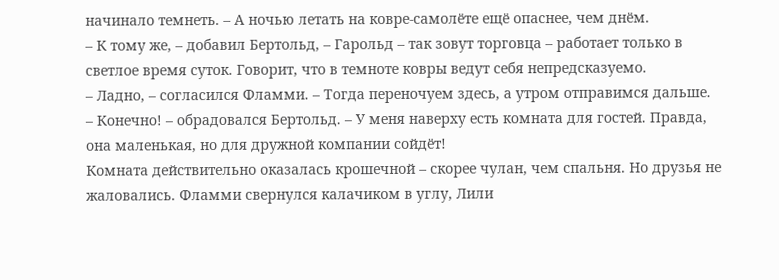начинало темнеть. – А ночью летать на ковре-самолёте ещё опаснее, чем днём.
– К тому же, – добавил Бертольд, – Гарольд – так зовут торговца – работает только в светлое время суток. Говорит, что в темноте ковры ведут себя непредсказуемо.
– Ладно, – согласился Фламми. – Тогда переночуем здесь, а утром отправимся дальше.
– Конечно! – обрадовался Бертольд. – У меня наверху есть комната для гостей. Правда, она маленькая, но для дружной компании сойдёт!
Комната действительно оказалась крошечной – скорее чулан, чем спальня. Но друзья не жаловались. Фламми свернулся калачиком в углу, Лили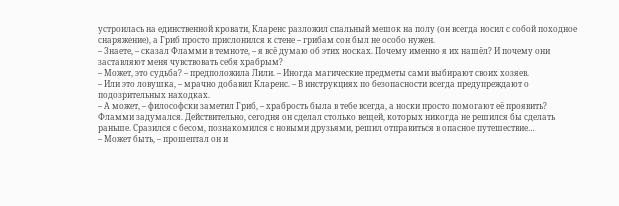устроилась на единственной кровати, Кларенс разложил спальный мешок на полу (он всегда носил с собой походное снаряжение), а Гриб просто прислонился к стене – грибам сон был не особо нужен.
– Знаете, – сказал Фламми в темноте, – я всё думаю об этих носках. Почему именно я их нашёл? И почему они заставляют меня чувствовать себя храбрым?
– Может, это судьба? – предположила Лили. – Иногда магические предметы сами выбирают своих хозяев.
– Или это ловушка, – мрачно добавил Кларенс. – В инструкциях по безопасности всегда предупреждают о подозрительных находках.
– А может, – философски заметил Гриб, – храбрость была в тебе всегда, а носки просто помогают её проявить?
Фламми задумался. Действительно, сегодня он сделал столько вещей, которых никогда не решился бы сделать раньше. Сразился с бесом, познакомился с новыми друзьями, решил отправиться в опасное путешествие…
– Может быть, – прошептал он и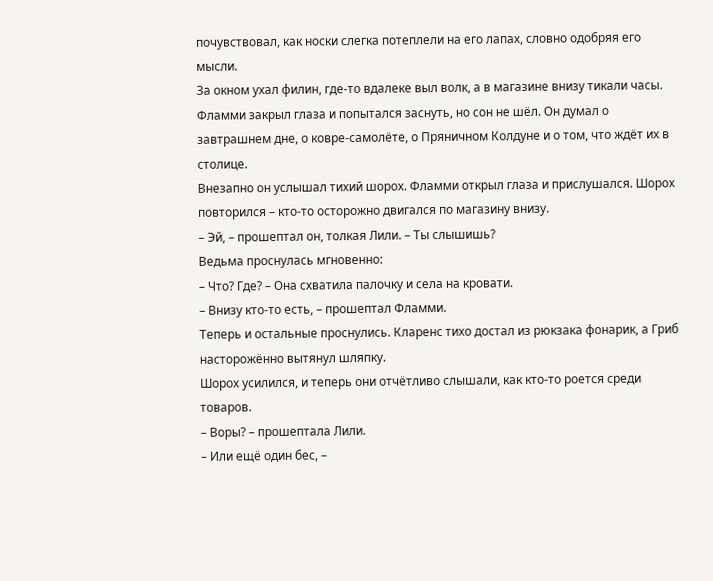почувствовал, как носки слегка потеплели на его лапах, словно одобряя его мысли.
За окном ухал филин, где-то вдалеке выл волк, а в магазине внизу тикали часы. Фламми закрыл глаза и попытался заснуть, но сон не шёл. Он думал о завтрашнем дне, о ковре-самолёте, о Пряничном Колдуне и о том, что ждёт их в столице.
Внезапно он услышал тихий шорох. Фламми открыл глаза и прислушался. Шорох повторился – кто-то осторожно двигался по магазину внизу.
– Эй, – прошептал он, толкая Лили. – Ты слышишь?
Ведьма проснулась мгновенно:
– Что? Где? – Она схватила палочку и села на кровати.
– Внизу кто-то есть, – прошептал Фламми.
Теперь и остальные проснулись. Кларенс тихо достал из рюкзака фонарик, а Гриб насторожённо вытянул шляпку.
Шорох усилился, и теперь они отчётливо слышали, как кто-то роется среди товаров.
– Воры? – прошептала Лили.
– Или ещё один бес, –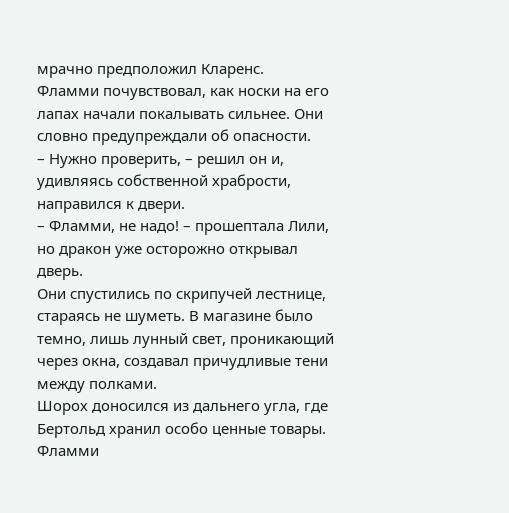мрачно предположил Кларенс.
Фламми почувствовал, как носки на его лапах начали покалывать сильнее. Они словно предупреждали об опасности.
– Нужно проверить, – решил он и, удивляясь собственной храбрости, направился к двери.
– Фламми, не надо! – прошептала Лили, но дракон уже осторожно открывал дверь.
Они спустились по скрипучей лестнице, стараясь не шуметь. В магазине было темно, лишь лунный свет, проникающий через окна, создавал причудливые тени между полками.
Шорох доносился из дальнего угла, где Бертольд хранил особо ценные товары. Фламми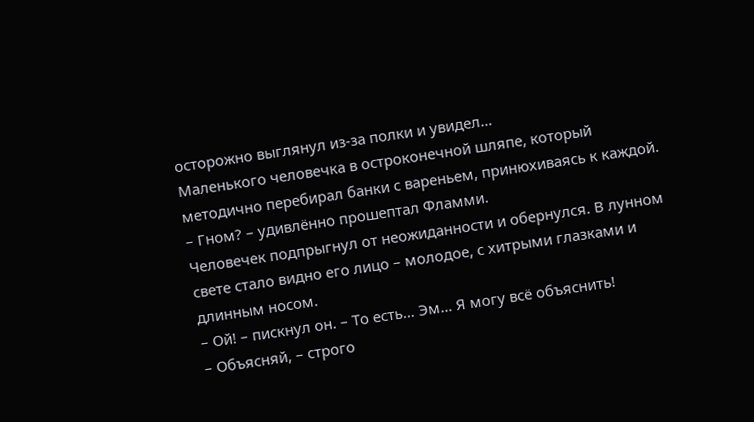осторожно выглянул из-за полки и увидел…
Маленького человечка в остроконечной шляпе, который методично перебирал банки с вареньем, принюхиваясь к каждой.
– Гном? – удивлённо прошептал Фламми.
Человечек подпрыгнул от неожиданности и обернулся. В лунном свете стало видно его лицо – молодое, с хитрыми глазками и длинным носом.
– Ой! – пискнул он. – То есть… Эм… Я могу всё объяснить!
– Объясняй, – строго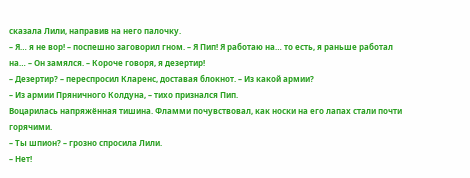сказала Лили, направив на него палочку.
– Я… я не вор! – поспешно заговорил гном. – Я Пип! Я работаю на… то есть, я раньше работал на… – Он замялся. – Короче говоря, я дезертир!
– Дезертир? – переспросил Кларенс, доставая блокнот. – Из какой армии?
– Из армии Пряничного Колдуна, – тихо признался Пип.
Воцарилась напряжённая тишина. Фламми почувствовал, как носки на его лапах стали почти горячими.
– Ты шпион? – грозно спросила Лили.
– Нет!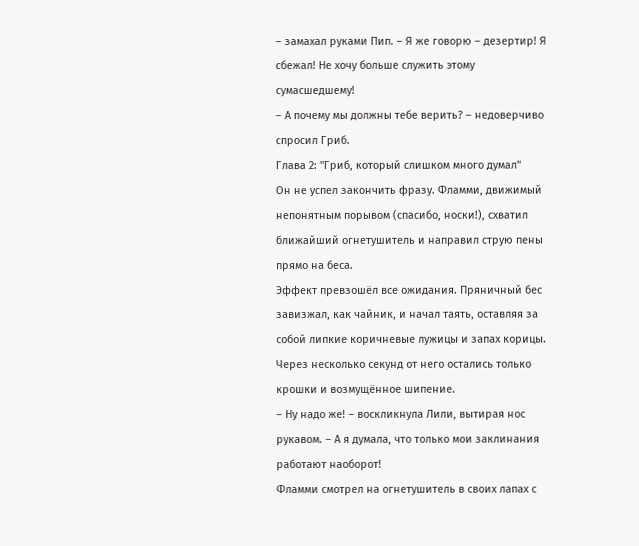– замахал руками Пип. – Я же говорю – дезертир! Я сбежал! Не хочу больше служить этому сумасшедшему!
– А почему мы должны тебе верить? – недоверчиво спросил Гриб.
Глава 2: "Гриб, который слишком много думал"
Он не успел закончить фразу. Фламми, движимый непонятным порывом (спасибо, носки!), схватил ближайший огнетушитель и направил струю пены прямо на беса.
Эффект превзошёл все ожидания. Пряничный бес завизжал, как чайник, и начал таять, оставляя за собой липкие коричневые лужицы и запах корицы. Через несколько секунд от него остались только крошки и возмущённое шипение.
– Ну надо же! – воскликнула Лили, вытирая нос рукавом. – А я думала, что только мои заклинания работают наоборот!
Фламми смотрел на огнетушитель в своих лапах с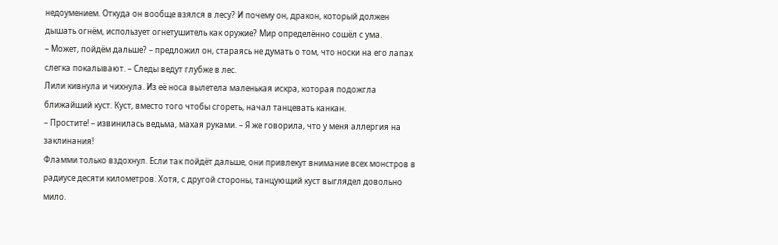недоумением. Откуда он вообще взялся в лесу? И почему он, дракон, который должен дышать огнём, использует огнетушитель как оружие? Мир определённо сошёл с ума.
– Может, пойдём дальше? – предложил он, стараясь не думать о том, что носки на его лапах слегка покалывают. – Следы ведут глубже в лес.
Лили кивнула и чихнула. Из её носа вылетела маленькая искра, которая подожгла ближайший куст. Куст, вместо того чтобы сгореть, начал танцевать канкан.
– Простите! – извинилась ведьма, махая руками. – Я же говорила, что у меня аллергия на заклинания!
Фламми только вздохнул. Если так пойдёт дальше, они привлекут внимание всех монстров в радиусе десяти километров. Хотя, с другой стороны, танцующий куст выглядел довольно мило.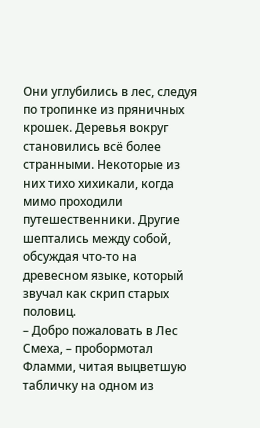Они углубились в лес, следуя по тропинке из пряничных крошек. Деревья вокруг становились всё более странными. Некоторые из них тихо хихикали, когда мимо проходили путешественники. Другие шептались между собой, обсуждая что-то на древесном языке, который звучал как скрип старых половиц.
– Добро пожаловать в Лес Смеха, – пробормотал Фламми, читая выцветшую табличку на одном из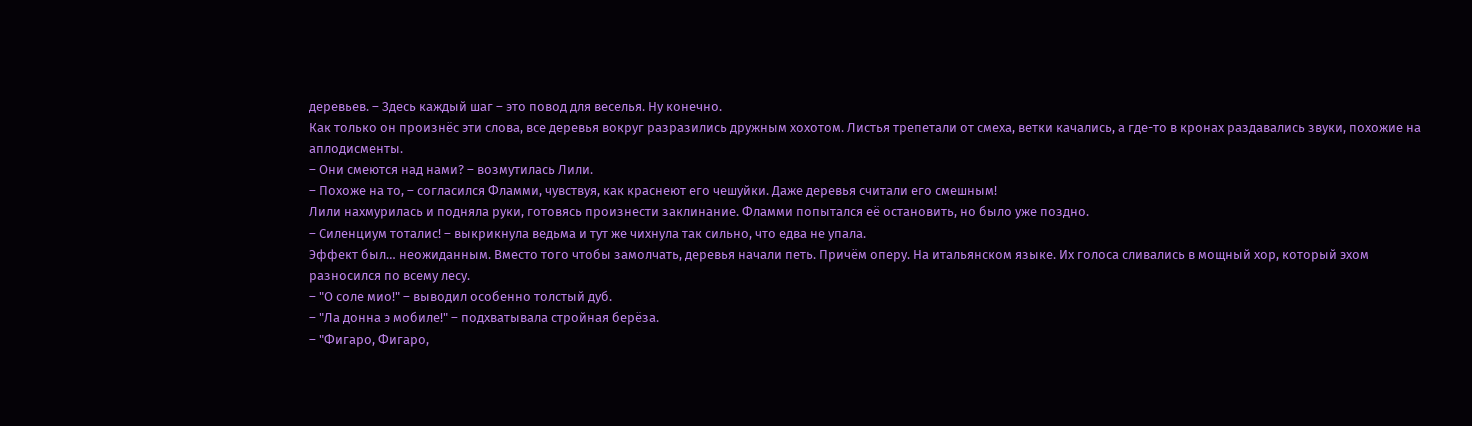деревьев. – Здесь каждый шаг – это повод для веселья. Ну конечно.
Как только он произнёс эти слова, все деревья вокруг разразились дружным хохотом. Листья трепетали от смеха, ветки качались, а где-то в кронах раздавались звуки, похожие на аплодисменты.
– Они смеются над нами? – возмутилась Лили.
– Похоже на то, – согласился Фламми, чувствуя, как краснеют его чешуйки. Даже деревья считали его смешным!
Лили нахмурилась и подняла руки, готовясь произнести заклинание. Фламми попытался её остановить, но было уже поздно.
– Силенциум тоталис! – выкрикнула ведьма и тут же чихнула так сильно, что едва не упала.
Эффект был… неожиданным. Вместо того чтобы замолчать, деревья начали петь. Причём оперу. На итальянском языке. Их голоса сливались в мощный хор, который эхом разносился по всему лесу.
– "О соле мио!" – выводил особенно толстый дуб.
– "Ла донна э мобиле!" – подхватывала стройная берёза.
– "Фигаро, Фигаро,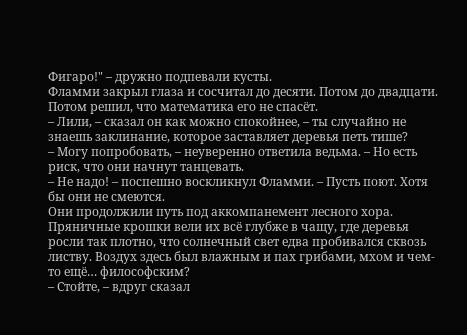Фигаро!" – дружно подпевали кусты.
Фламми закрыл глаза и сосчитал до десяти. Потом до двадцати. Потом решил, что математика его не спасёт.
– Лили, – сказал он как можно спокойнее, – ты случайно не знаешь заклинание, которое заставляет деревья петь тише?
– Могу попробовать, – неуверенно ответила ведьма. – Но есть риск, что они начнут танцевать.
– Не надо! – поспешно воскликнул Фламми. – Пусть поют. Хотя бы они не смеются.
Они продолжили путь под аккомпанемент лесного хора. Пряничные крошки вели их всё глубже в чащу, где деревья росли так плотно, что солнечный свет едва пробивался сквозь листву. Воздух здесь был влажным и пах грибами, мхом и чем-то ещё… философским?
– Стойте, – вдруг сказал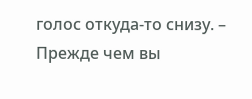голос откуда-то снизу. – Прежде чем вы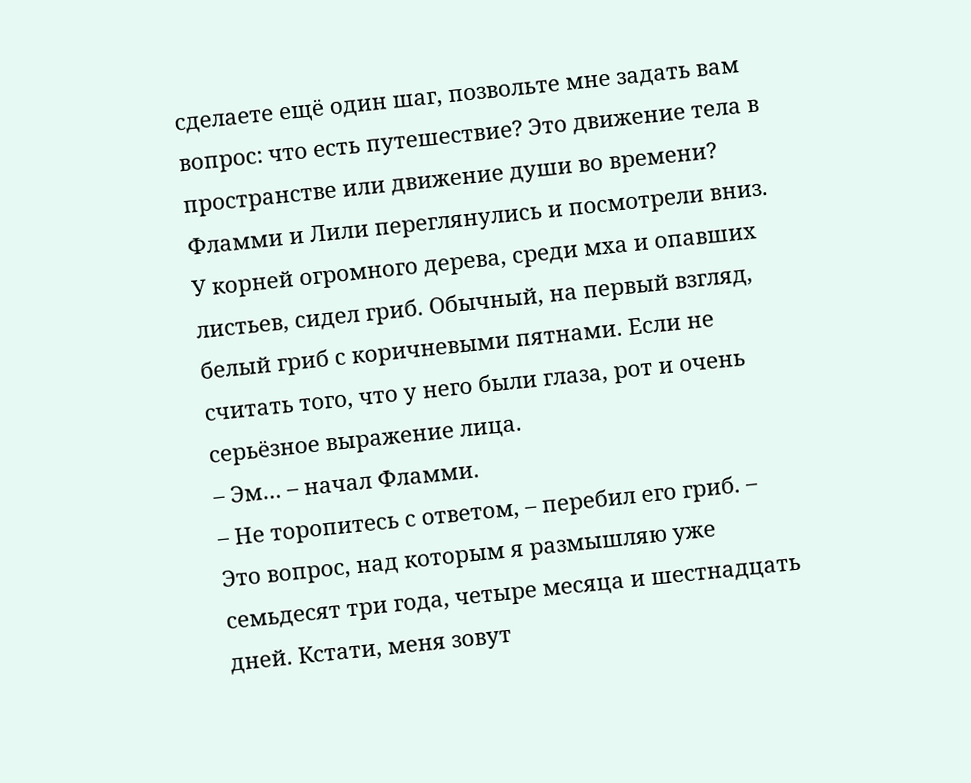сделаете ещё один шаг, позвольте мне задать вам вопрос: что есть путешествие? Это движение тела в пространстве или движение души во времени?
Фламми и Лили переглянулись и посмотрели вниз. У корней огромного дерева, среди мха и опавших листьев, сидел гриб. Обычный, на первый взгляд, белый гриб с коричневыми пятнами. Если не считать того, что у него были глаза, рот и очень серьёзное выражение лица.
– Эм… – начал Фламми.
– Не торопитесь с ответом, – перебил его гриб. – Это вопрос, над которым я размышляю уже семьдесят три года, четыре месяца и шестнадцать дней. Кстати, меня зовут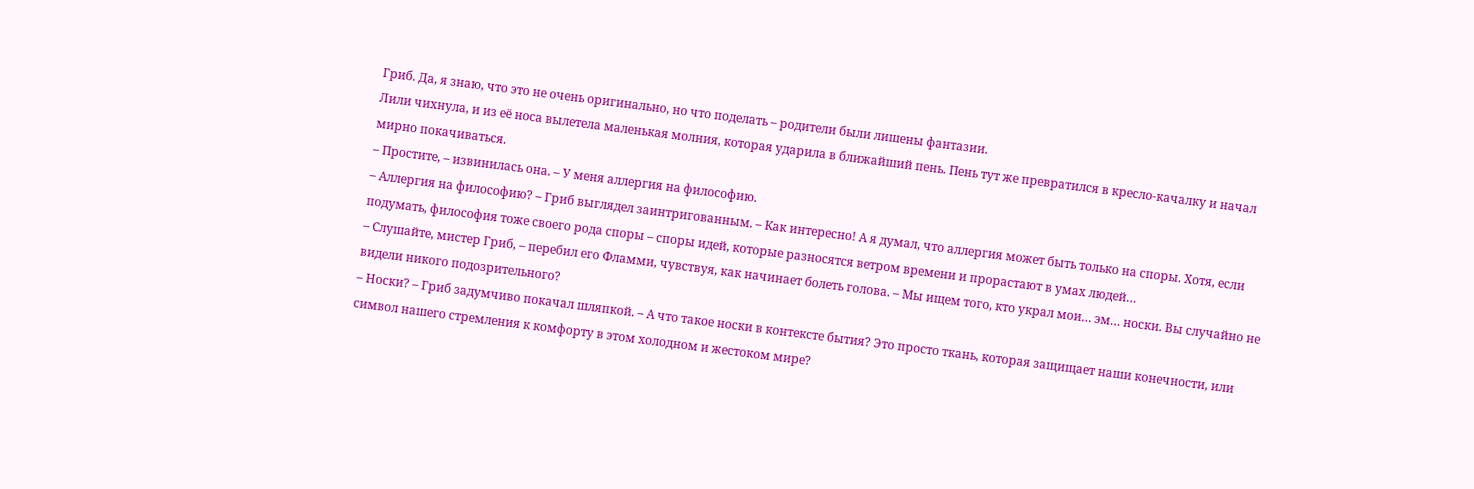Гриб. Да, я знаю, что это не очень оригинально, но что поделать – родители были лишены фантазии.
Лили чихнула, и из её носа вылетела маленькая молния, которая ударила в ближайший пень. Пень тут же превратился в кресло-качалку и начал мирно покачиваться.
– Простите, – извинилась она. – У меня аллергия на философию.
– Аллергия на философию? – Гриб выглядел заинтригованным. – Как интересно! А я думал, что аллергия может быть только на споры. Хотя, если подумать, философия тоже своего рода споры – споры идей, которые разносятся ветром времени и прорастают в умах людей…
– Слушайте, мистер Гриб, – перебил его Фламми, чувствуя, как начинает болеть голова. – Мы ищем того, кто украл мои… эм… носки. Вы случайно не видели никого подозрительного?
– Носки? – Гриб задумчиво покачал шляпкой. – А что такое носки в контексте бытия? Это просто ткань, которая защищает наши конечности, или символ нашего стремления к комфорту в этом холодном и жестоком мире?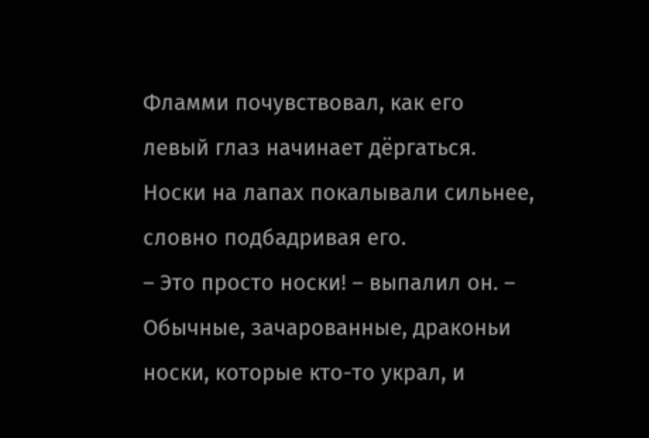Фламми почувствовал, как его левый глаз начинает дёргаться. Носки на лапах покалывали сильнее, словно подбадривая его.
– Это просто носки! – выпалил он. – Обычные, зачарованные, драконьи носки, которые кто-то украл, и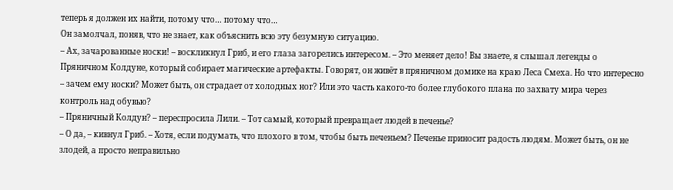теперь я должен их найти, потому что… потому что…
Он замолчал, поняв, что не знает, как объяснить всю эту безумную ситуацию.
– Ах, зачарованные носки! – воскликнул Гриб, и его глаза загорелись интересом. – Это меняет дело! Вы знаете, я слышал легенды о Пряничном Колдуне, который собирает магические артефакты. Говорят, он живёт в пряничном домике на краю Леса Смеха. Но что интересно – зачем ему носки? Может быть, он страдает от холодных ног? Или это часть какого-то более глубокого плана по захвату мира через контроль над обувью?
– Пряничный Колдун? – переспросила Лили. – Тот самый, который превращает людей в печенье?
– О да, – кивнул Гриб. – Хотя, если подумать, что плохого в том, чтобы быть печеньем? Печенье приносит радость людям. Может быть, он не злодей, а просто неправильно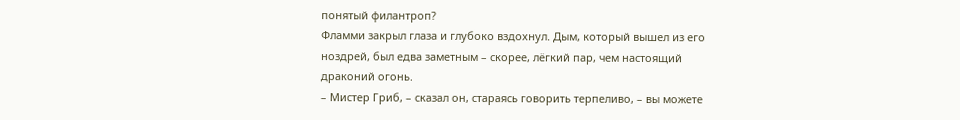понятый филантроп?
Фламми закрыл глаза и глубоко вздохнул. Дым, который вышел из его ноздрей, был едва заметным – скорее, лёгкий пар, чем настоящий драконий огонь.
– Мистер Гриб, – сказал он, стараясь говорить терпеливо, – вы можете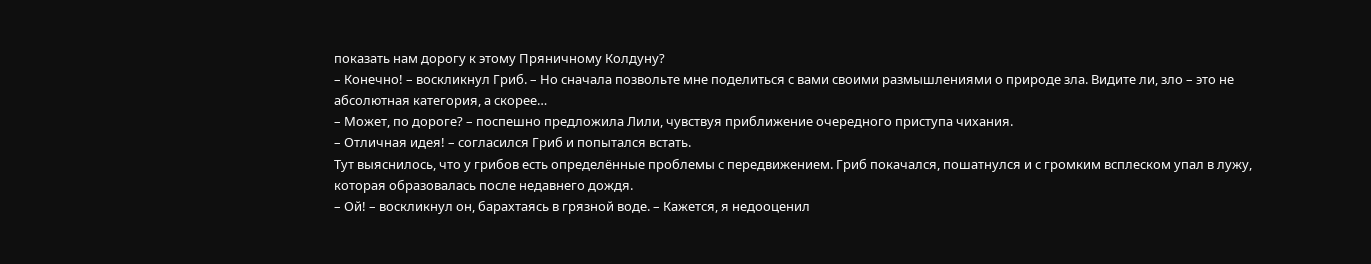показать нам дорогу к этому Пряничному Колдуну?
– Конечно! – воскликнул Гриб. – Но сначала позвольте мне поделиться с вами своими размышлениями о природе зла. Видите ли, зло – это не абсолютная категория, а скорее…
– Может, по дороге? – поспешно предложила Лили, чувствуя приближение очередного приступа чихания.
– Отличная идея! – согласился Гриб и попытался встать.
Тут выяснилось, что у грибов есть определённые проблемы с передвижением. Гриб покачался, пошатнулся и с громким всплеском упал в лужу, которая образовалась после недавнего дождя.
– Ой! – воскликнул он, барахтаясь в грязной воде. – Кажется, я недооценил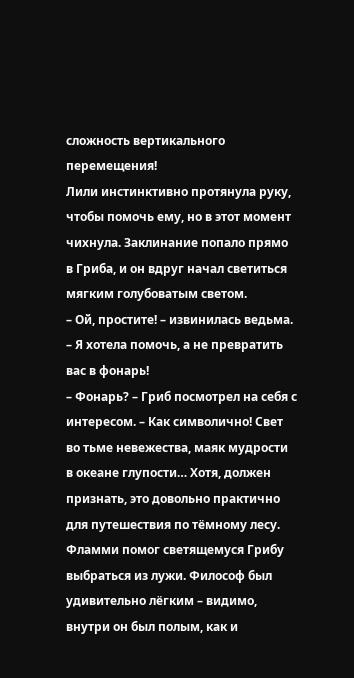сложность вертикального перемещения!
Лили инстинктивно протянула руку, чтобы помочь ему, но в этот момент чихнула. Заклинание попало прямо в Гриба, и он вдруг начал светиться мягким голубоватым светом.
– Ой, простите! – извинилась ведьма. – Я хотела помочь, а не превратить вас в фонарь!
– Фонарь? – Гриб посмотрел на себя с интересом. – Как символично! Свет во тьме невежества, маяк мудрости в океане глупости… Хотя, должен признать, это довольно практично для путешествия по тёмному лесу.
Фламми помог светящемуся Грибу выбраться из лужи. Философ был удивительно лёгким – видимо, внутри он был полым, как и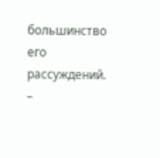большинство его рассуждений.
–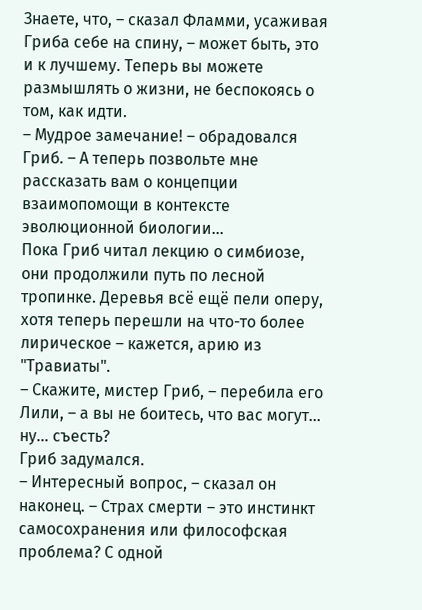Знаете, что, – сказал Фламми, усаживая Гриба себе на спину, – может быть, это и к лучшему. Теперь вы можете размышлять о жизни, не беспокоясь о том, как идти.
– Мудрое замечание! – обрадовался Гриб. – А теперь позвольте мне рассказать вам о концепции взаимопомощи в контексте эволюционной биологии…
Пока Гриб читал лекцию о симбиозе, они продолжили путь по лесной тропинке. Деревья всё ещё пели оперу, хотя теперь перешли на что-то более лирическое – кажется, арию из "Травиаты".
– Скажите, мистер Гриб, – перебила его Лили, – а вы не боитесь, что вас могут… ну… съесть?
Гриб задумался.
– Интересный вопрос, – сказал он наконец. – Страх смерти – это инстинкт самосохранения или философская проблема? С одной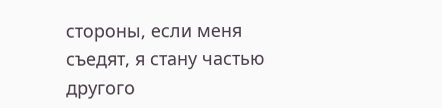стороны, если меня съедят, я стану частью другого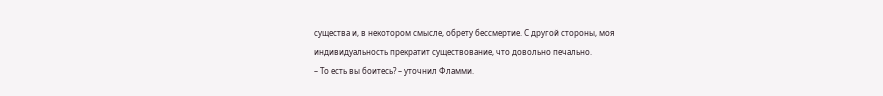существа и, в некотором смысле, обрету бессмертие. С другой стороны, моя индивидуальность прекратит существование, что довольно печально.
– То есть вы боитесь? – уточнил Фламми.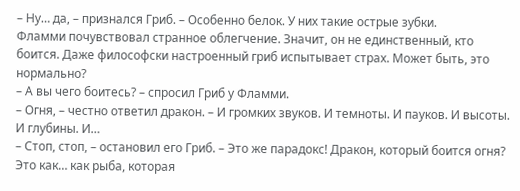– Ну… да, – признался Гриб. – Особенно белок. У них такие острые зубки.
Фламми почувствовал странное облегчение. Значит, он не единственный, кто боится. Даже философски настроенный гриб испытывает страх. Может быть, это нормально?
– А вы чего боитесь? – спросил Гриб у Фламми.
– Огня, – честно ответил дракон. – И громких звуков. И темноты. И пауков. И высоты. И глубины. И…
– Стоп, стоп, – остановил его Гриб. – Это же парадокс! Дракон, который боится огня? Это как… как рыба, которая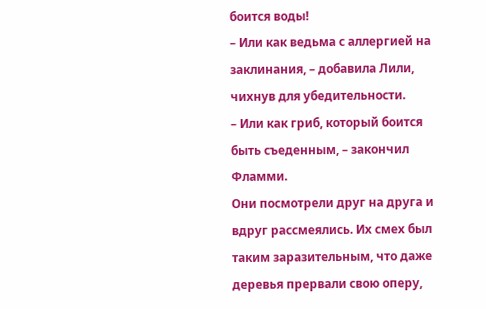боится воды!
– Или как ведьма с аллергией на заклинания, – добавила Лили, чихнув для убедительности.
– Или как гриб, который боится быть съеденным, – закончил Фламми.
Они посмотрели друг на друга и вдруг рассмеялись. Их смех был таким заразительным, что даже деревья прервали свою оперу,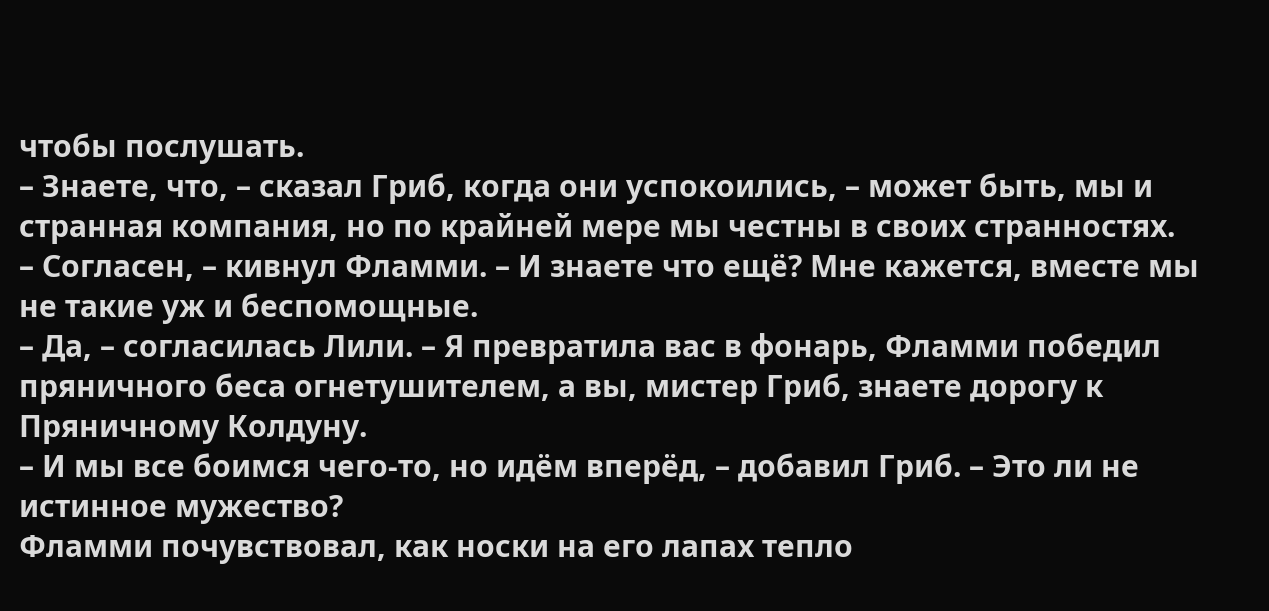чтобы послушать.
– Знаете, что, – сказал Гриб, когда они успокоились, – может быть, мы и странная компания, но по крайней мере мы честны в своих странностях.
– Согласен, – кивнул Фламми. – И знаете что ещё? Мне кажется, вместе мы не такие уж и беспомощные.
– Да, – согласилась Лили. – Я превратила вас в фонарь, Фламми победил пряничного беса огнетушителем, а вы, мистер Гриб, знаете дорогу к Пряничному Колдуну.
– И мы все боимся чего-то, но идём вперёд, – добавил Гриб. – Это ли не истинное мужество?
Фламми почувствовал, как носки на его лапах тепло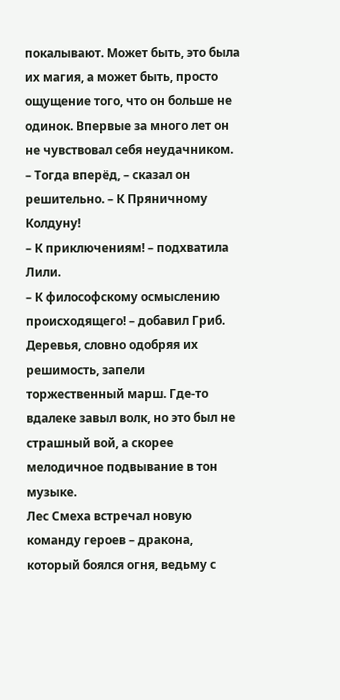покалывают. Может быть, это была их магия, а может быть, просто ощущение того, что он больше не одинок. Впервые за много лет он не чувствовал себя неудачником.
– Тогда вперёд, – сказал он решительно. – К Пряничному Колдуну!
– К приключениям! – подхватила Лили.
– К философскому осмыслению происходящего! – добавил Гриб.
Деревья, словно одобряя их решимость, запели торжественный марш. Где-то вдалеке завыл волк, но это был не страшный вой, а скорее мелодичное подвывание в тон музыке.
Лес Смеха встречал новую команду героев – дракона, который боялся огня, ведьму с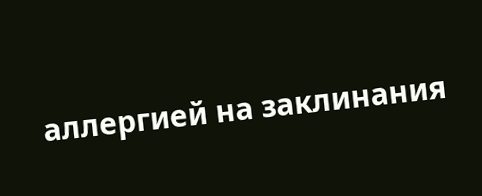аллергией на заклинания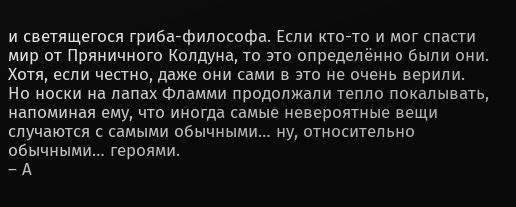и светящегося гриба-философа. Если кто-то и мог спасти мир от Пряничного Колдуна, то это определённо были они.
Хотя, если честно, даже они сами в это не очень верили.
Но носки на лапах Фламми продолжали тепло покалывать, напоминая ему, что иногда самые невероятные вещи случаются с самыми обычными… ну, относительно обычными… героями.
– А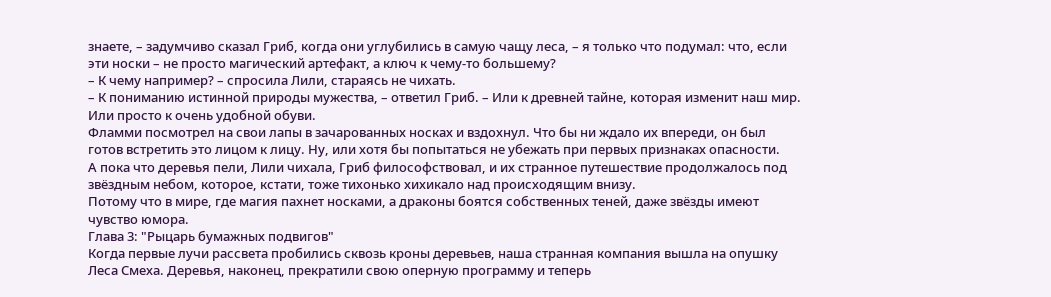знаете, – задумчиво сказал Гриб, когда они углубились в самую чащу леса, – я только что подумал: что, если эти носки – не просто магический артефакт, а ключ к чему-то большему?
– К чему например? – спросила Лили, стараясь не чихать.
– К пониманию истинной природы мужества, – ответил Гриб. – Или к древней тайне, которая изменит наш мир. Или просто к очень удобной обуви.
Фламми посмотрел на свои лапы в зачарованных носках и вздохнул. Что бы ни ждало их впереди, он был готов встретить это лицом к лицу. Ну, или хотя бы попытаться не убежать при первых признаках опасности.
А пока что деревья пели, Лили чихала, Гриб философствовал, и их странное путешествие продолжалось под звёздным небом, которое, кстати, тоже тихонько хихикало над происходящим внизу.
Потому что в мире, где магия пахнет носками, а драконы боятся собственных теней, даже звёзды имеют чувство юмора.
Глава 3: "Рыцарь бумажных подвигов"
Когда первые лучи рассвета пробились сквозь кроны деревьев, наша странная компания вышла на опушку Леса Смеха. Деревья, наконец, прекратили свою оперную программу и теперь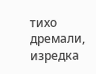тихо дремали, изредка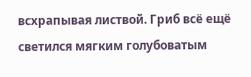всхрапывая листвой. Гриб всё ещё светился мягким голубоватым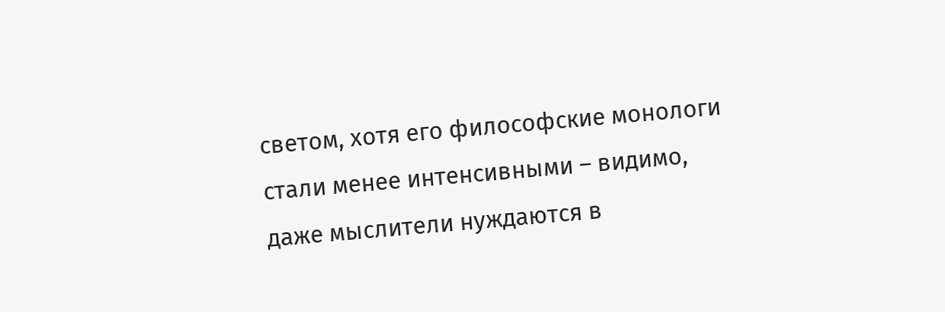светом, хотя его философские монологи стали менее интенсивными – видимо, даже мыслители нуждаются в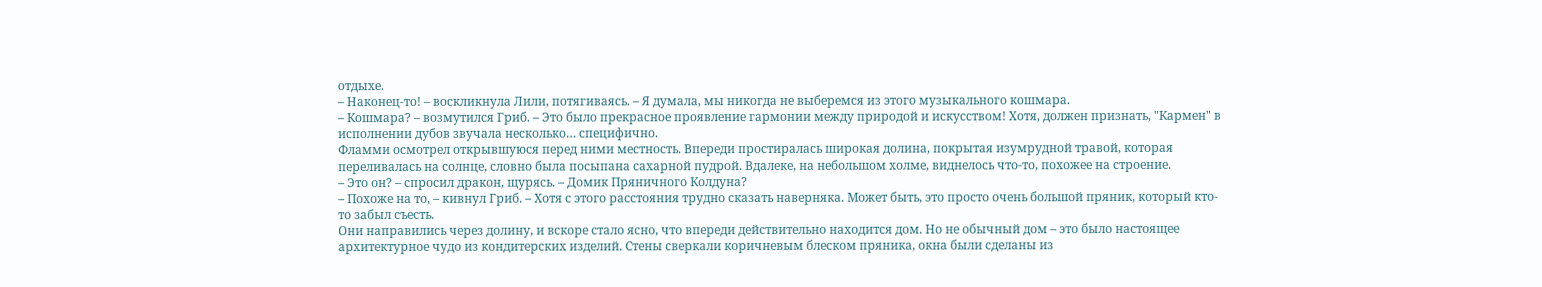отдыхе.
– Наконец-то! – воскликнула Лили, потягиваясь. – Я думала, мы никогда не выберемся из этого музыкального кошмара.
– Кошмара? – возмутился Гриб. – Это было прекрасное проявление гармонии между природой и искусством! Хотя, должен признать, "Кармен" в исполнении дубов звучала несколько… специфично.
Фламми осмотрел открывшуюся перед ними местность. Впереди простиралась широкая долина, покрытая изумрудной травой, которая переливалась на солнце, словно была посыпана сахарной пудрой. Вдалеке, на небольшом холме, виднелось что-то, похожее на строение.
– Это он? – спросил дракон, щурясь. – Домик Пряничного Колдуна?
– Похоже на то, – кивнул Гриб. – Хотя с этого расстояния трудно сказать наверняка. Может быть, это просто очень большой пряник, который кто-то забыл съесть.
Они направились через долину, и вскоре стало ясно, что впереди действительно находится дом. Но не обычный дом – это было настоящее архитектурное чудо из кондитерских изделий. Стены сверкали коричневым блеском пряника, окна были сделаны из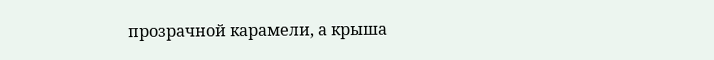прозрачной карамели, а крыша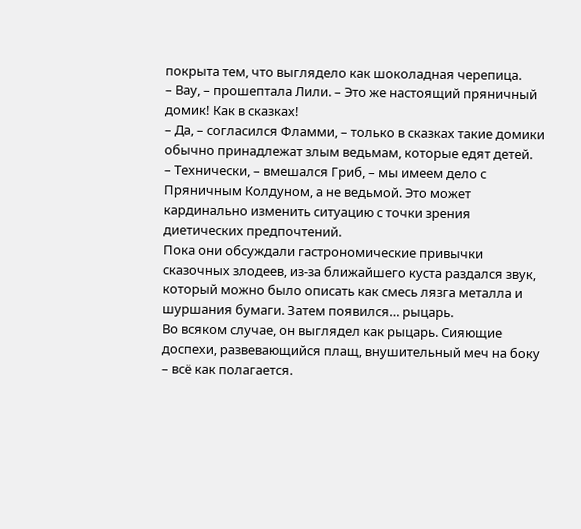покрыта тем, что выглядело как шоколадная черепица.
– Вау, – прошептала Лили. – Это же настоящий пряничный домик! Как в сказках!
– Да, – согласился Фламми, – только в сказках такие домики обычно принадлежат злым ведьмам, которые едят детей.
– Технически, – вмешался Гриб, – мы имеем дело с Пряничным Колдуном, а не ведьмой. Это может кардинально изменить ситуацию с точки зрения диетических предпочтений.
Пока они обсуждали гастрономические привычки сказочных злодеев, из-за ближайшего куста раздался звук, который можно было описать как смесь лязга металла и шуршания бумаги. Затем появился… рыцарь.
Во всяком случае, он выглядел как рыцарь. Сияющие доспехи, развевающийся плащ, внушительный меч на боку – всё как полагается.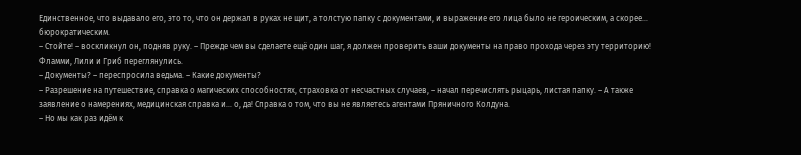Единственное, что выдавало его, это то, что он держал в руках не щит, а толстую папку с документами, и выражение его лица было не героическим, а скорее… бюрократическим.
– Стойте! – воскликнул он, подняв руку. – Прежде чем вы сделаете ещё один шаг, я должен проверить ваши документы на право прохода через эту территорию!
Фламми, Лили и Гриб переглянулись.
– Документы? – переспросила ведьма. – Какие документы?
– Разрешение на путешествие, справка о магических способностях, страховка от несчастных случаев, – начал перечислять рыцарь, листая папку. – А также заявление о намерениях, медицинская справка и… о, да! Справка о том, что вы не являетесь агентами Пряничного Колдуна.
– Но мы как раз идём к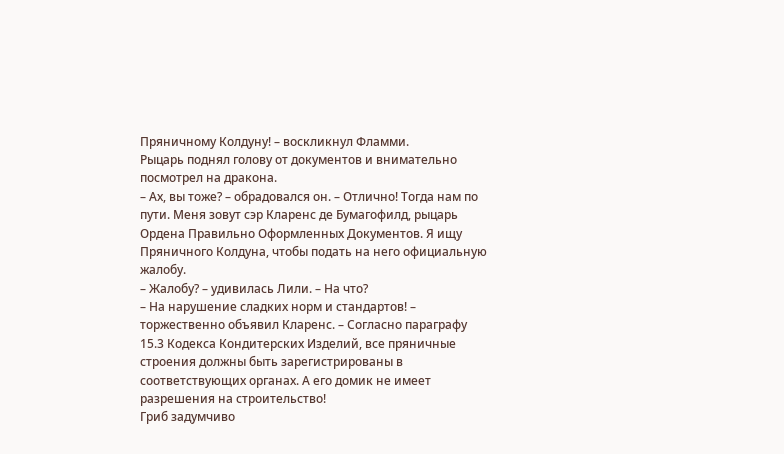Пряничному Колдуну! – воскликнул Фламми.
Рыцарь поднял голову от документов и внимательно посмотрел на дракона.
– Ах, вы тоже? – обрадовался он. – Отлично! Тогда нам по пути. Меня зовут сэр Кларенс де Бумагофилд, рыцарь Ордена Правильно Оформленных Документов. Я ищу Пряничного Колдуна, чтобы подать на него официальную жалобу.
– Жалобу? – удивилась Лили. – На что?
– На нарушение сладких норм и стандартов! – торжественно объявил Кларенс. – Согласно параграфу 15.3 Кодекса Кондитерских Изделий, все пряничные строения должны быть зарегистрированы в соответствующих органах. А его домик не имеет разрешения на строительство!
Гриб задумчиво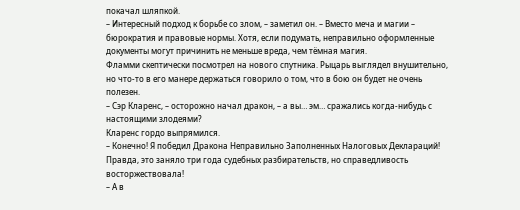покачал шляпкой.
– Интересный подход к борьбе со злом, – заметил он. – Вместо меча и магии – бюрократия и правовые нормы. Хотя, если подумать, неправильно оформленные документы могут причинить не меньше вреда, чем тёмная магия.
Фламми скептически посмотрел на нового спутника. Рыцарь выглядел внушительно, но что-то в его манере держаться говорило о том, что в бою он будет не очень полезен.
– Сэр Кларенс, – осторожно начал дракон, – а вы… эм… сражались когда-нибудь с настоящими злодеями?
Кларенс гордо выпрямился.
– Конечно! Я победил Дракона Неправильно Заполненных Налоговых Деклараций! Правда, это заняло три года судебных разбирательств, но справедливость восторжествовала!
– А в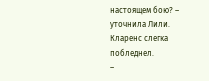настоящем бою? – уточнила Лили.
Кларенс слегка побледнел.
–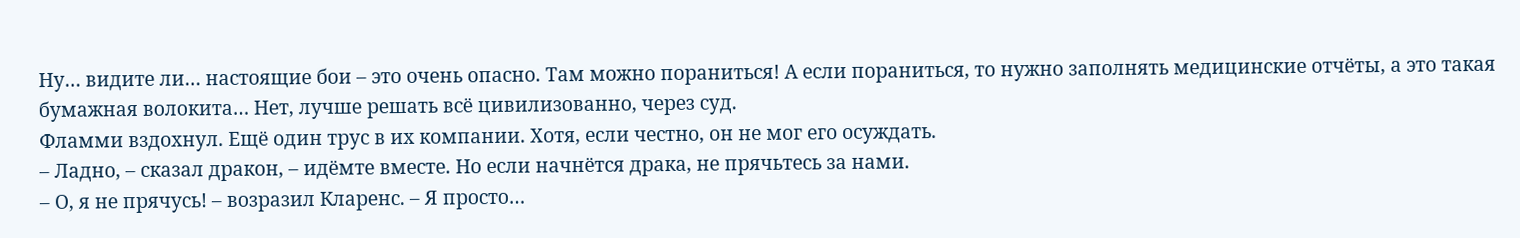Ну… видите ли… настоящие бои – это очень опасно. Там можно пораниться! А если пораниться, то нужно заполнять медицинские отчёты, а это такая бумажная волокита… Нет, лучше решать всё цивилизованно, через суд.
Фламми вздохнул. Ещё один трус в их компании. Хотя, если честно, он не мог его осуждать.
– Ладно, – сказал дракон, – идёмте вместе. Но если начнётся драка, не прячьтесь за нами.
– О, я не прячусь! – возразил Кларенс. – Я просто…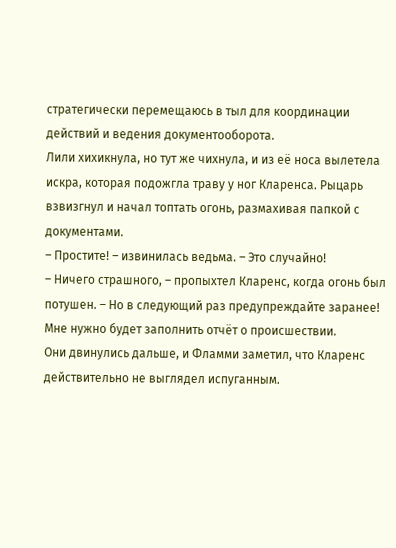стратегически перемещаюсь в тыл для координации действий и ведения документооборота.
Лили хихикнула, но тут же чихнула, и из её носа вылетела искра, которая подожгла траву у ног Кларенса. Рыцарь взвизгнул и начал топтать огонь, размахивая папкой с документами.
– Простите! – извинилась ведьма. – Это случайно!
– Ничего страшного, – пропыхтел Кларенс, когда огонь был потушен. – Но в следующий раз предупреждайте заранее! Мне нужно будет заполнить отчёт о происшествии.
Они двинулись дальше, и Фламми заметил, что Кларенс действительно не выглядел испуганным.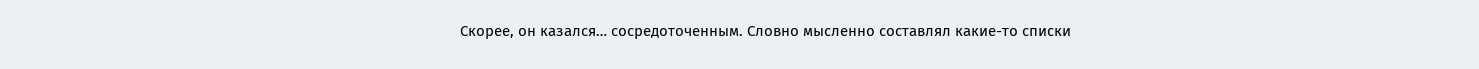Скорее, он казался… сосредоточенным. Словно мысленно составлял какие-то списки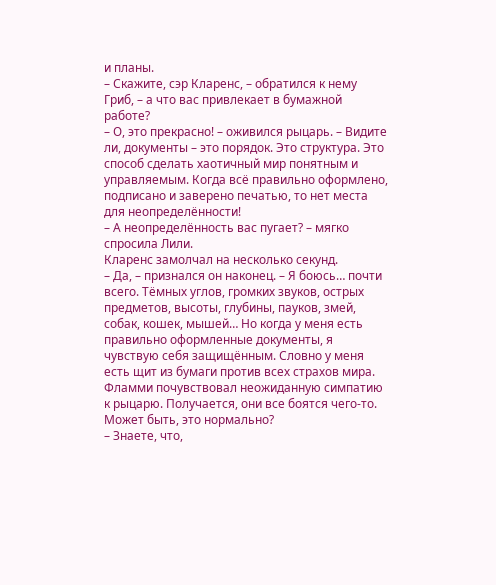и планы.
– Скажите, сэр Кларенс, – обратился к нему Гриб, – а что вас привлекает в бумажной работе?
– О, это прекрасно! – оживился рыцарь. – Видите ли, документы – это порядок. Это структура. Это способ сделать хаотичный мир понятным и управляемым. Когда всё правильно оформлено, подписано и заверено печатью, то нет места для неопределённости!
– А неопределённость вас пугает? – мягко спросила Лили.
Кларенс замолчал на несколько секунд.
– Да, – признался он наконец. – Я боюсь… почти всего. Тёмных углов, громких звуков, острых предметов, высоты, глубины, пауков, змей, собак, кошек, мышей… Но когда у меня есть правильно оформленные документы, я чувствую себя защищённым. Словно у меня есть щит из бумаги против всех страхов мира.
Фламми почувствовал неожиданную симпатию к рыцарю. Получается, они все боятся чего-то. Может быть, это нормально?
– Знаете, что,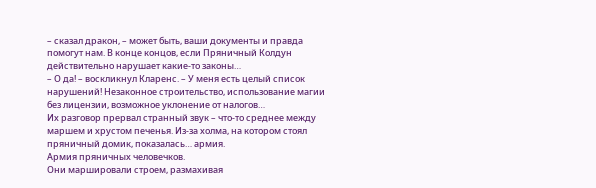– сказал дракон, – может быть, ваши документы и правда помогут нам. В конце концов, если Пряничный Колдун действительно нарушает какие-то законы…
– О да! – воскликнул Кларенс. – У меня есть целый список нарушений! Незаконное строительство, использование магии без лицензии, возможное уклонение от налогов…
Их разговор прервал странный звук – что-то среднее между маршем и хрустом печенья. Из-за холма, на котором стоял пряничный домик, показалась… армия.
Армия пряничных человечков.
Они маршировали строем, размахивая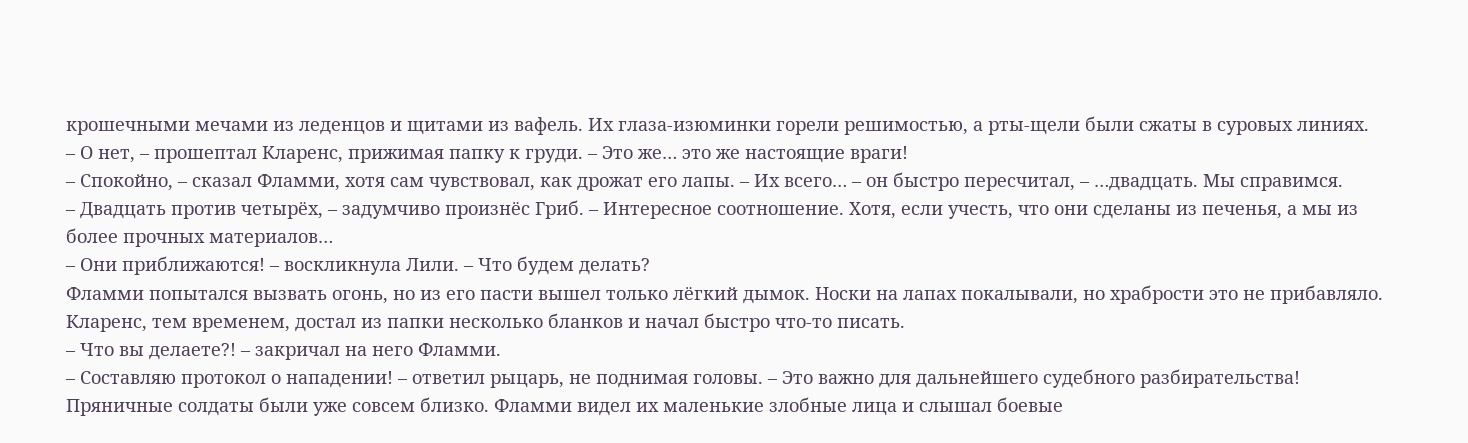крошечными мечами из леденцов и щитами из вафель. Их глаза-изюминки горели решимостью, а рты-щели были сжаты в суровых линиях.
– О нет, – прошептал Кларенс, прижимая папку к груди. – Это же… это же настоящие враги!
– Спокойно, – сказал Фламми, хотя сам чувствовал, как дрожат его лапы. – Их всего… – он быстро пересчитал, – …двадцать. Мы справимся.
– Двадцать против четырёх, – задумчиво произнёс Гриб. – Интересное соотношение. Хотя, если учесть, что они сделаны из печенья, а мы из более прочных материалов…
– Они приближаются! – воскликнула Лили. – Что будем делать?
Фламми попытался вызвать огонь, но из его пасти вышел только лёгкий дымок. Носки на лапах покалывали, но храбрости это не прибавляло.
Кларенс, тем временем, достал из папки несколько бланков и начал быстро что-то писать.
– Что вы делаете?! – закричал на него Фламми.
– Составляю протокол о нападении! – ответил рыцарь, не поднимая головы. – Это важно для дальнейшего судебного разбирательства!
Пряничные солдаты были уже совсем близко. Фламми видел их маленькие злобные лица и слышал боевые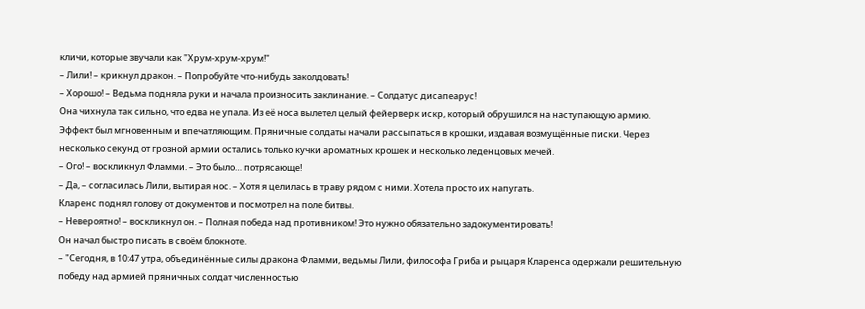кличи, которые звучали как "Хрум-хрум-хрум!"
– Лили! – крикнул дракон. – Попробуйте что-нибудь заколдовать!
– Хорошо! – Ведьма подняла руки и начала произносить заклинание. – Солдатус дисапеарус!
Она чихнула так сильно, что едва не упала. Из её носа вылетел целый фейерверк искр, который обрушился на наступающую армию.
Эффект был мгновенным и впечатляющим. Пряничные солдаты начали рассыпаться в крошки, издавая возмущённые писки. Через несколько секунд от грозной армии остались только кучки ароматных крошек и несколько леденцовых мечей.
– Ого! – воскликнул Фламми. – Это было… потрясающе!
– Да, – согласилась Лили, вытирая нос. – Хотя я целилась в траву рядом с ними. Хотела просто их напугать.
Кларенс поднял голову от документов и посмотрел на поле битвы.
– Невероятно! – воскликнул он. – Полная победа над противником! Это нужно обязательно задокументировать!
Он начал быстро писать в своём блокноте.
– "Сегодня, в 10:47 утра, объединённые силы дракона Фламми, ведьмы Лили, философа Гриба и рыцаря Кларенса одержали решительную победу над армией пряничных солдат численностью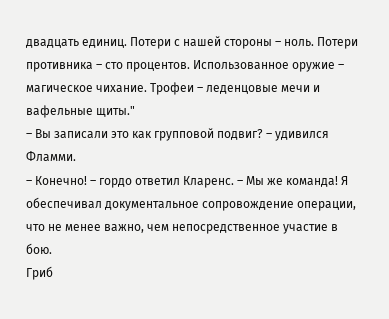двадцать единиц. Потери с нашей стороны – ноль. Потери противника – сто процентов. Использованное оружие – магическое чихание. Трофеи – леденцовые мечи и вафельные щиты."
– Вы записали это как групповой подвиг? – удивился Фламми.
– Конечно! – гордо ответил Кларенс. – Мы же команда! Я обеспечивал документальное сопровождение операции, что не менее важно, чем непосредственное участие в бою.
Гриб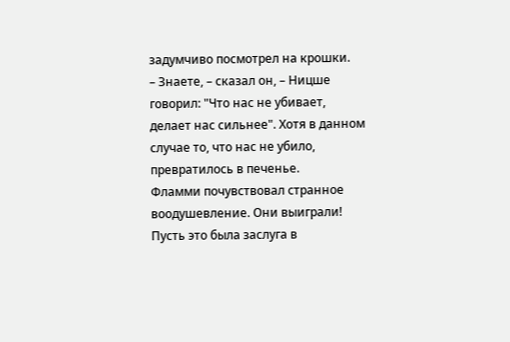задумчиво посмотрел на крошки.
– Знаете, – сказал он, – Ницше говорил: "Что нас не убивает, делает нас сильнее". Хотя в данном случае то, что нас не убило, превратилось в печенье.
Фламми почувствовал странное воодушевление. Они выиграли! Пусть это была заслуга в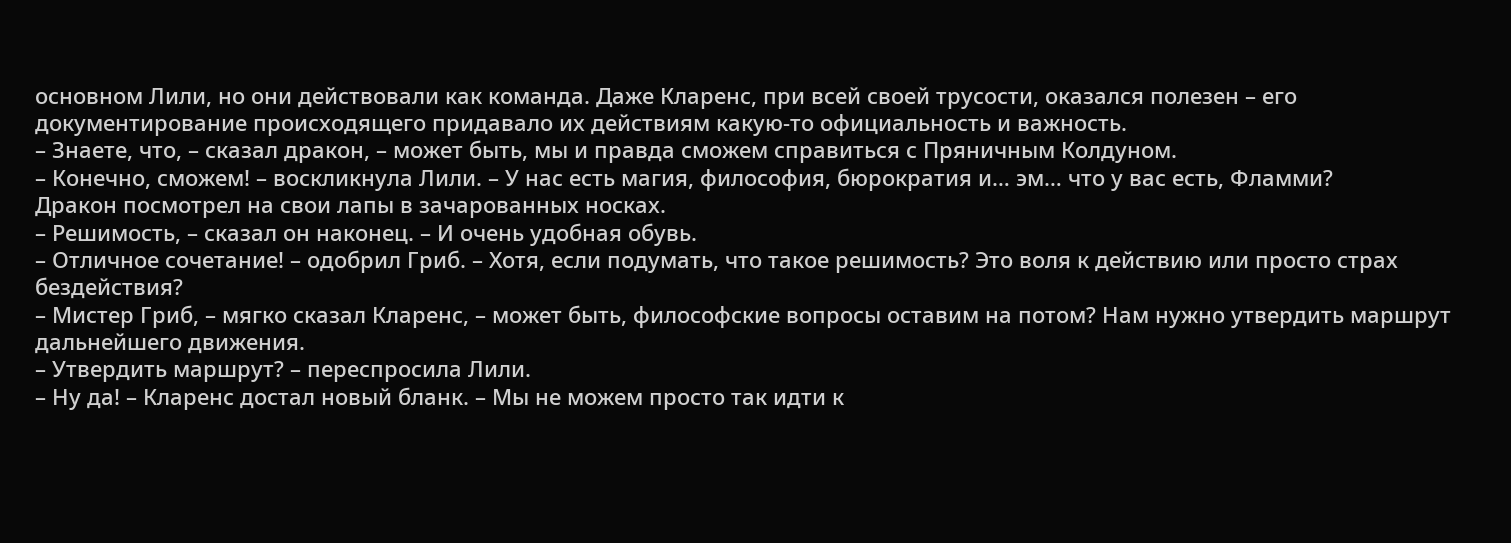основном Лили, но они действовали как команда. Даже Кларенс, при всей своей трусости, оказался полезен – его документирование происходящего придавало их действиям какую-то официальность и важность.
– Знаете, что, – сказал дракон, – может быть, мы и правда сможем справиться с Пряничным Колдуном.
– Конечно, сможем! – воскликнула Лили. – У нас есть магия, философия, бюрократия и… эм… что у вас есть, Фламми?
Дракон посмотрел на свои лапы в зачарованных носках.
– Решимость, – сказал он наконец. – И очень удобная обувь.
– Отличное сочетание! – одобрил Гриб. – Хотя, если подумать, что такое решимость? Это воля к действию или просто страх бездействия?
– Мистер Гриб, – мягко сказал Кларенс, – может быть, философские вопросы оставим на потом? Нам нужно утвердить маршрут дальнейшего движения.
– Утвердить маршрут? – переспросила Лили.
– Ну да! – Кларенс достал новый бланк. – Мы не можем просто так идти к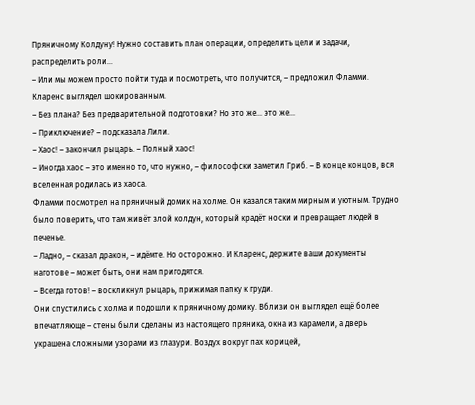Пряничному Колдуну! Нужно составить план операции, определить цели и задачи, распределить роли…
– Или мы можем просто пойти туда и посмотреть, что получится, – предложил Фламми.
Кларенс выглядел шокированным.
– Без плана? Без предварительной подготовки? Но это же… это же…
– Приключение? – подсказала Лили.
– Хаос! – закончил рыцарь. – Полный хаос!
– Иногда хаос – это именно то, что нужно, – философски заметил Гриб. – В конце концов, вся вселенная родилась из хаоса.
Фламми посмотрел на пряничный домик на холме. Он казался таким мирным и уютным. Трудно было поверить, что там живёт злой колдун, который крадёт носки и превращает людей в печенье.
– Ладно, – сказал дракон, – идёмте. Но осторожно. И Кларенс, держите ваши документы наготове – может быть, они нам пригодятся.
– Всегда готов! – воскликнул рыцарь, прижимая папку к груди.
Они спустились с холма и подошли к пряничному домику. Вблизи он выглядел ещё более впечатляюще – стены были сделаны из настоящего пряника, окна из карамели, а дверь украшена сложными узорами из глазури. Воздух вокруг пах корицей,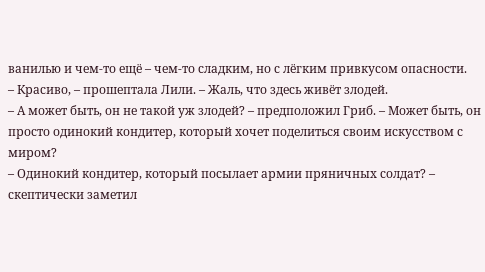ванилью и чем-то ещё – чем-то сладким, но с лёгким привкусом опасности.
– Красиво, – прошептала Лили. – Жаль, что здесь живёт злодей.
– А может быть, он не такой уж злодей? – предположил Гриб. – Может быть, он просто одинокий кондитер, который хочет поделиться своим искусством с миром?
– Одинокий кондитер, который посылает армии пряничных солдат? – скептически заметил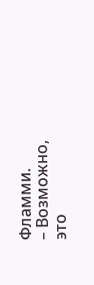Фламми.
– Возможно, это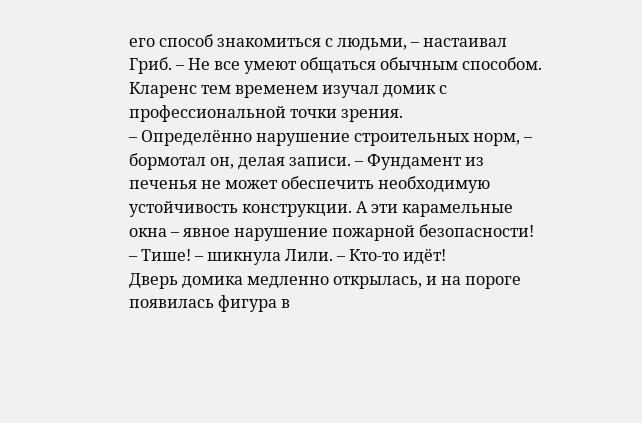его способ знакомиться с людьми, – настаивал Гриб. – Не все умеют общаться обычным способом.
Кларенс тем временем изучал домик с профессиональной точки зрения.
– Определённо нарушение строительных норм, – бормотал он, делая записи. – Фундамент из печенья не может обеспечить необходимую устойчивость конструкции. А эти карамельные окна – явное нарушение пожарной безопасности!
– Тише! – шикнула Лили. – Кто-то идёт!
Дверь домика медленно открылась, и на пороге появилась фигура в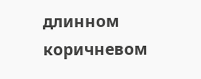длинном коричневом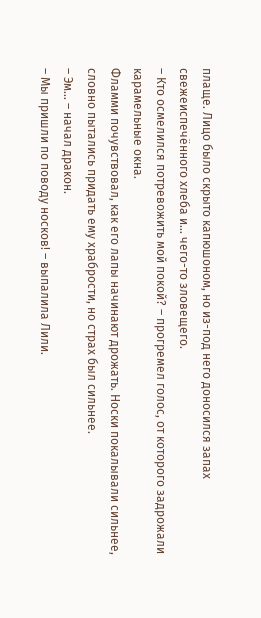плаще. Лицо было скрыто капюшоном, но из-под него доносился запах свежеиспечённого хлеба и… чего-то зловещего.
– Кто осмелился потревожить мой покой? – прогремел голос, от которого задрожали карамельные окна.
Фламми почувствовал, как его лапы начинают дрожать. Носки покалывали сильнее, словно пытались придать ему храбрости, но страх был сильнее.
– Эм… – начал дракон.
– Мы пришли по поводу носков! – выпалила Лили.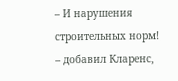– И нарушения строительных норм! – добавил Кларенс,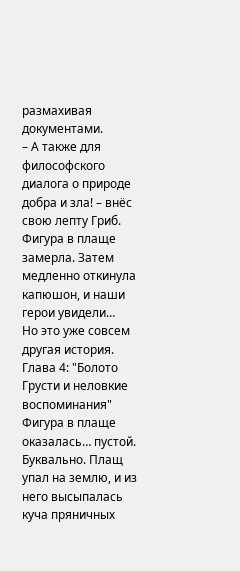размахивая документами.
– А также для философского диалога о природе добра и зла! – внёс свою лепту Гриб.
Фигура в плаще замерла. Затем медленно откинула капюшон, и наши герои увидели…
Но это уже совсем другая история.
Глава 4: "Болото Грусти и неловкие воспоминания"
Фигура в плаще оказалась… пустой. Буквально. Плащ упал на землю, и из него высыпалась куча пряничных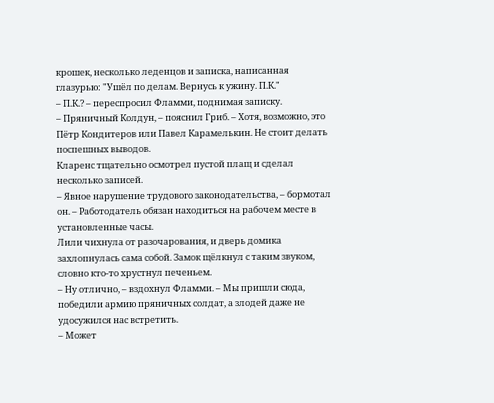крошек, несколько леденцов и записка, написанная глазурью: "Ушёл по делам. Вернусь к ужину. П.К."
– П.К.? – переспросил Фламми, поднимая записку.
– Пряничный Колдун, – пояснил Гриб. – Хотя, возможно, это Пётр Кондитеров или Павел Карамелькин. Не стоит делать поспешных выводов.
Кларенс тщательно осмотрел пустой плащ и сделал несколько записей.
– Явное нарушение трудового законодательства, – бормотал он. – Работодатель обязан находиться на рабочем месте в установленные часы.
Лили чихнула от разочарования, и дверь домика захлопнулась сама собой. Замок щёлкнул с таким звуком, словно кто-то хрустнул печеньем.
– Ну отлично, – вздохнул Фламми. – Мы пришли сюда, победили армию пряничных солдат, а злодей даже не удосужился нас встретить.
– Может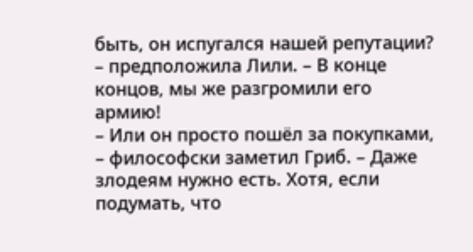быть, он испугался нашей репутации? – предположила Лили. – В конце концов, мы же разгромили его армию!
– Или он просто пошёл за покупками, – философски заметил Гриб. – Даже злодеям нужно есть. Хотя, если подумать, что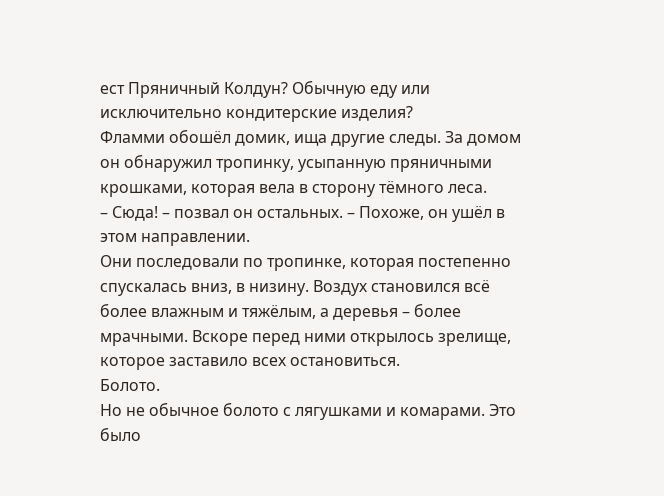ест Пряничный Колдун? Обычную еду или исключительно кондитерские изделия?
Фламми обошёл домик, ища другие следы. За домом он обнаружил тропинку, усыпанную пряничными крошками, которая вела в сторону тёмного леса.
– Сюда! – позвал он остальных. – Похоже, он ушёл в этом направлении.
Они последовали по тропинке, которая постепенно спускалась вниз, в низину. Воздух становился всё более влажным и тяжёлым, а деревья – более мрачными. Вскоре перед ними открылось зрелище, которое заставило всех остановиться.
Болото.
Но не обычное болото с лягушками и комарами. Это было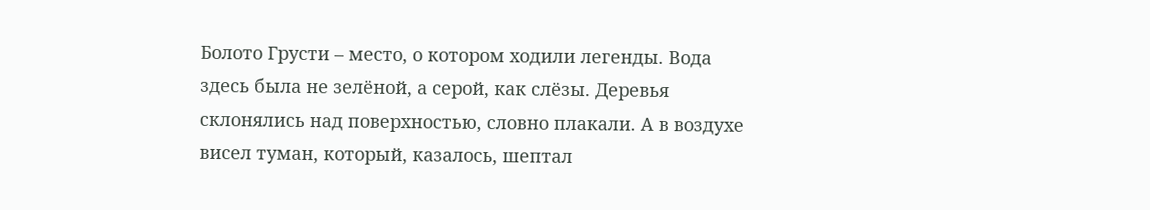Болото Грусти – место, о котором ходили легенды. Вода здесь была не зелёной, а серой, как слёзы. Деревья склонялись над поверхностью, словно плакали. А в воздухе висел туман, который, казалось, шептал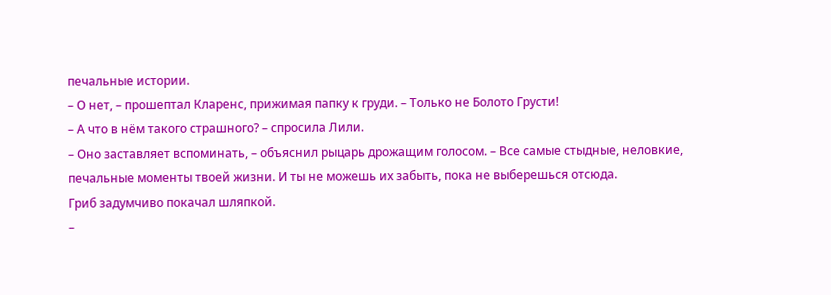печальные истории.
– О нет, – прошептал Кларенс, прижимая папку к груди. – Только не Болото Грусти!
– А что в нём такого страшного? – спросила Лили.
– Оно заставляет вспоминать, – объяснил рыцарь дрожащим голосом. – Все самые стыдные, неловкие, печальные моменты твоей жизни. И ты не можешь их забыть, пока не выберешься отсюда.
Гриб задумчиво покачал шляпкой.
–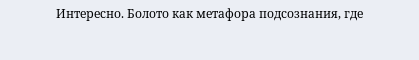Интересно. Болото как метафора подсознания, где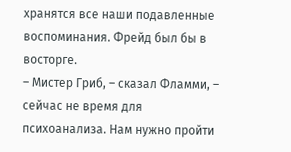хранятся все наши подавленные воспоминания. Фрейд был бы в восторге.
– Мистер Гриб, – сказал Фламми, – сейчас не время для психоанализа. Нам нужно пройти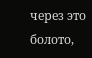через это болото,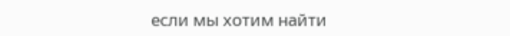если мы хотим найти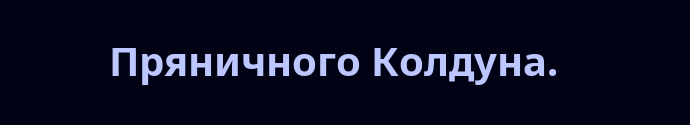Пряничного Колдуна.